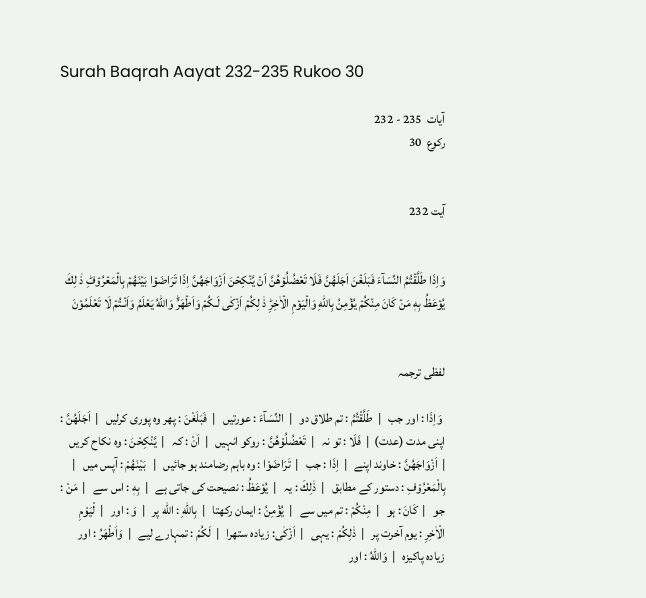Surah Baqrah Aayat 232-235 Rukoo 30

آیات  235 - 232
رکوع  30


آیت 232


وَاِذَا طَلَّقۡتُمُ النِّسَآءَ فَبَلَغۡنَ اَجَلَهُنَّ فَلَا تَعۡضُلُوۡهُنَّ اَنۡ يَّنۡكِحۡنَ اَزۡوَاجَهُنَّ اِذَا تَرَاضَوۡا بَيۡنَهُمۡ بِالۡمَعۡرُوۡفِ‌ؕ ذٰ لِكَ يُوۡعَظُ بِهٖ مَنۡ كَانَ مِنۡكُمۡ يُؤۡمِنُ بِاللّٰهِ وَالۡيَوۡمِ الۡاٰخِرِؕ ذٰ لِكُمۡ اَزۡکٰى لَـكُمۡ وَاَطۡهَرُؕ‌ وَاللّٰهُ يَعۡلَمُ وَاَنۡـتُمۡ لَا تَعۡلَمُوۡنَ


لفظی ترجمہ

 وَاِذَا : اور جب   |  طَلَّقْتُمُ : تم طلاق دو   |  النِّسَآءَ : عورتیں   |  فَبَلَغْنَ : پھر وہ پوری کرلیں   |  اَجَلَهُنَّ : اپنی مدت (عدت)  |  فَلَا : تو نہ   |  تَعْضُلُوْھُنَّ : روکو انہیں   |  اَنْ : کہ   |  يَّنْكِحْنَ : وہ نکاح کریں   |  اَزْوَاجَهُنَّ : خاوند اپنے   |  اِذَا : جب   |  تَرَاضَوْا : وہ باہم رضامند ہو جائیں   |   بَيْنَهُمْ : آپس میں   |  بِالْمَعْرُوْفِ : دستور کے مطابق   |  ذٰلِكَ : یہ   |  يُوْعَظُ : نصیحت کی جاتی ہے   |  بِهٖ : اس سے   |  مَنْ : جو   |  كَانَ : ہو   |  مِنْكُمْ : تم میں سے   |  يُؤْمِنُ : ایمان رکھتا   |  بِاللّٰهِ : اللّه پر   |  وَ : اور   |  لْيَوْمِ الْاٰخِرِ : یوم آخرت پر   |  ذٰلِكُمْ : یہی   |  اَزْكٰى: زیادہ ستھرا   |  لَكُمْ : تمہارے لیے   |  وَاَطْهَرُ : اور زیادہ پاکیزہ   |  وَاللّٰهُ : اور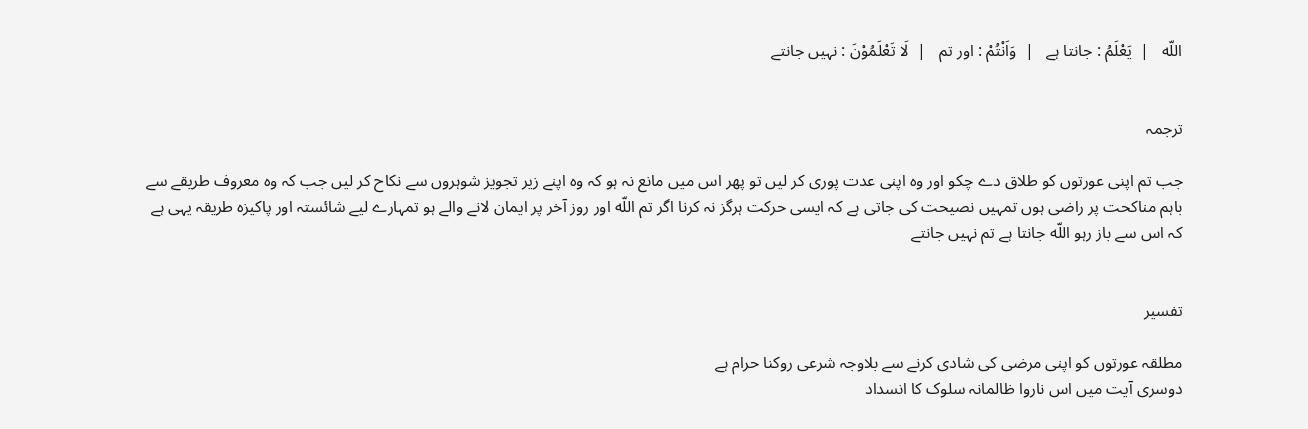اللّه   |  يَعْلَمُ : جانتا ہے   |  وَاَنْتُمْ : اور تم   |  لَا تَعْلَمُوْنَ : نہیں جانتے


ترجمہ

جب تم اپنی عورتوں کو طلاق دے چکو اور وہ اپنی عدت پوری کر لیں تو پھر اس میں مانع نہ ہو کہ وہ اپنے زیر تجویز شوہروں سے نکاح کر لیں جب کہ وہ معروف طریقے سے باہم مناکحت پر راضی ہوں تمہیں نصیحت کی جاتی ہے کہ ایسی حرکت ہرگز نہ کرنا اگر تم اللّه اور روز آخر پر ایمان لانے والے ہو تمہارے لیے شائستہ اور پاکیزہ طریقہ یہی ہے کہ اس سے باز رہو اللّه جانتا ہے تم نہیں جانتے


تفسیر

مطلقہ عورتوں کو اپنی مرضی کی شادی کرنے سے بلاوجہ شرعی روکنا حرام ہے
دوسری آیت میں اس ناروا ظالمانہ سلوک کا انسداد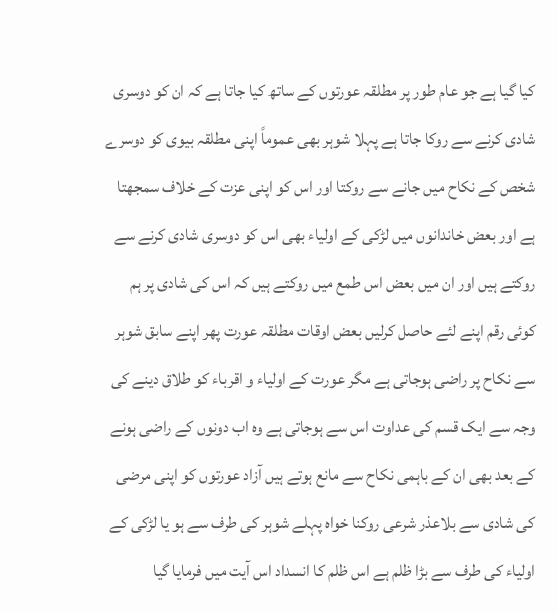کیا گیا ہے جو عام طور پر مطلقہ عورتوں کے ساتھ کیا جاتا ہے کہ ان کو دوسری شادی کرنے سے روکا جاتا ہے پہلا شوہر بھی عموماً اپنی مطلقہ بیوی کو دوسرے شخص کے نکاح میں جانے سے روکتا اور اس کو اپنی عزت کے خلاف سمجھتا ہے اور بعض خاندانوں میں لڑکی کے اولیاء بھی اس کو دوسری شادی کرنے سے روکتے ہیں اور ان میں بعض اس طمع میں روکتے ہیں کہ اس کی شادی پر ہم کوئی رقم اپنے لئے حاصل کرلیں بعض اوقات مطلقہ عورت پھر اپنے سابق شوہر سے نکاح پر راضی ہوجاتی ہے مگر عورت کے اولیاء و اقرباء کو طلاق دینے کی وجہ سے ایک قسم کی عداوت اس سے ہوجاتی ہے وہ اب دونوں کے راضی ہونے کے بعد بھی ان کے باہمی نکاح سے مانع ہوتے ہیں آزاد عورتوں کو اپنی مرضی کی شادی سے بلاعذر شرعی روکنا خواہ پہلے شوہر کی طرف سے ہو یا لڑکی کے اولیاء کی طرف سے بڑا ظلم ہے اس ظلم کا انسداد اس آیت میں فرمایا گیا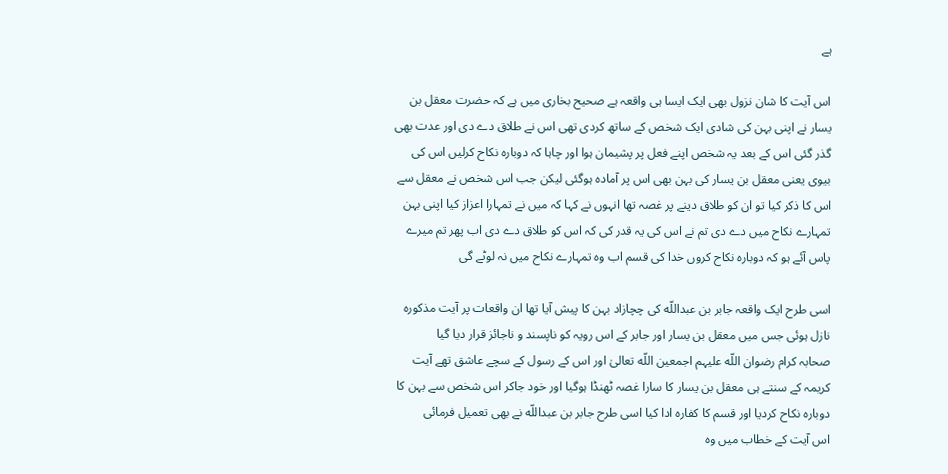ہے

اس آیت کا شان نزول بھی ایک ایسا ہی واقعہ ہے صحیح بخاری میں ہے کہ حضرت معقل بن یسار نے اپنی بہن کی شادی ایک شخص کے ساتھ کردی تھی اس نے طلاق دے دی اور عدت بھی گذر گئی اس کے بعد یہ شخص اپنے فعل پر پشیمان ہوا اور چاہا کہ دوبارہ نکاح کرلیں اس کی بیوی یعنی معقل بن یسار کی بہن بھی اس پر آمادہ ہوگئی لیکن جب اس شخص نے معقل سے اس کا ذکر کیا تو ان کو طلاق دینے پر غصہ تھا انہوں نے کہا کہ میں نے تمہارا اعزاز کیا اپنی بہن تمہارے نکاح میں دے دی تم نے اس کی یہ قدر کی کہ اس کو طلاق دے دی اب پھر تم میرے پاس آئے ہو کہ دوبارہ نکاح کروں خدا کی قسم اب وہ تمہارے نکاح میں نہ لوٹے گی

اسی طرح ایک واقعہ جابر بن عبداللّه کی چچازاد بہن کا پیش آیا تھا ان واقعات پر آیت مذکورہ نازل ہوئی جس میں معقل بن یسار اور جابر کے اس رویہ کو ناپسند و ناجائز قرار دیا گیا
صحابہ کرام رضوان اللّه علیہم اجمعین اللّه تعالیٰ اور اس کے رسول کے سچے عاشق تھے آیت کریمہ کے سنتے ہی معقل بن یسار کا سارا غصہ ٹھنڈا ہوگیا اور خود جاکر اس شخص سے بہن کا دوبارہ نکاح کردیا اور قسم کا کفارہ ادا کیا اسی طرح جابر بن عبداللّه نے بھی تعمیل فرمائی
اس آیت کے خطاب میں وہ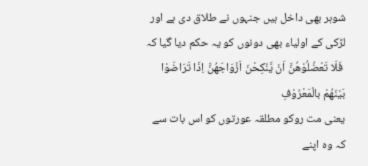شوہر بھی داخل ہیں جنہوں نے طلاق دی ہے اور لڑکی کے اولیاء بھی دونوں کو یہ حکم دیا گیا کہ
 فَلَا تَعْضُلُوْھُنَّ اَنْ يَّنْكِحْنَ اَزْوَاجَهُنَّ اِذَا تَرَاضَوْا بَيْنَهُمْ بالْمَعْرُوْفِ
یعنی مت روکو مطلقہ عورتوں کو اس بات سے کہ وہ اپنے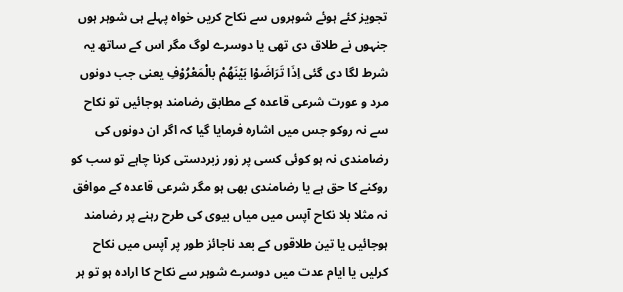تجویز کئے ہوئے شوہروں سے نکاح کریں خواہ پہلے ہی شوہر ہوں جنہوں نے طلاق دی تھی یا دوسرے لوگ مگر اس کے ساتھ یہ شرط لگا دی گئی اِذَا تَرَاضَوْا بَيْنَهُمْ بالْمَعْرُوْفِ یعنی جب دونوں مرد و عورت شرعی قاعدہ کے مطابق رضامند ہوجائیں تو نکاح سے نہ روکو جس میں اشارہ فرمایا گیا کہ اگر ان دونوں کی رضامندی نہ ہو کوئی کسی پر زور زبردستی کرنا چاہے تو سب کو روکنے کا حق ہے یا رضامندی بھی ہو مگر شرعی قاعدہ کے موافق نہ مثلا بلا نکاح آپس میں میاں بیوی کی طرح رہنے پر رضامند ہوجائیں یا تین طلاقوں کے بعد ناجائز طور پر آپس میں نکاح کرلیں یا ایام عدت میں دوسرے شوہر سے نکاح کا ارادہ ہو تو ہر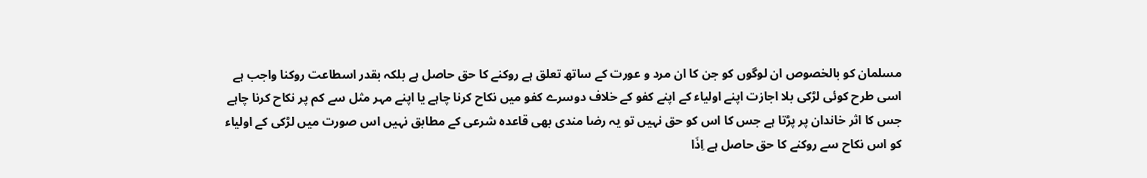مسلمان کو بالخصوص ان لوگوں کو جن کا ان مرد و عورت کے ساتھ تعلق ہے روکنے کا حق حاصل ہے بلکہ بقدر اسطاعت روکنا واجب ہے
اسی طرح کوئی لڑکی بلا اجازت اپنے اولیاء کے اپنے کفو کے خلاف دوسرے کفو میں نکاح کرنا چاہے یا اپنے مہر مثل سے کم پر نکاح کرنا چاہے جس کا اثر خاندان پر پڑتا ہے جس کا اس کو حق نہیں تو یہ رضا مندی بھی قاعدہ شرعی کے مطابق نہیں اس صورت میں لڑکی کے اولیاء کو اس نکاح سے روکنے کا حق حاصل ہے اِذَا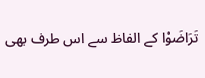تَرَاضَوْا کے الفاظ سے اس طرف بھی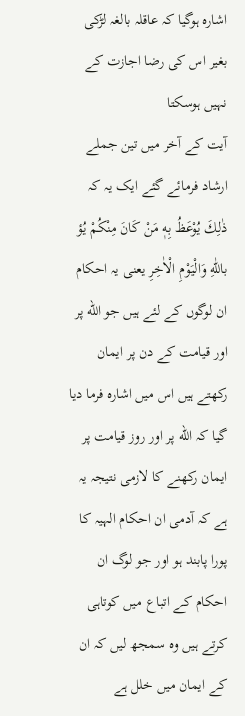اشارہ ہوگیا کہ عاقلہ بالغہ لڑکی بغیر اس کی رضا اجازت کے نہیں ہوسکتا
آیت کے آخر میں تین جملے ارشاد فرمائے گئے ایک یہ کہ ذٰلِكَ يُوْعَظُ بِهٖ مَنْ كَانَ مِنْكُمْ يُؤ باللّٰهِ وَالْيَوْمِ الْاٰخِرِ یعنی یہ احکام ان لوگوں کے لئے ہیں جو اللّه پر اور قیامت کے دن پر ایمان رکھتے ہیں اس میں اشارہ فرما دیا گیا کہ اللّه پر اور روز قیامت پر ایمان رکھنے کا لازمی نتیجہ یہ ہے کہ آدمی ان احکام الہیہ کا پورا پابند ہو اور جو لوگ ان احکام کے اتباع میں کوتاہی کرتے ہیں وہ سمجھ لیں کہ ان کے ایمان میں خلل ہے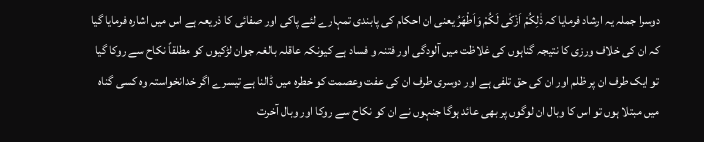دوسرا جملہ یہ ارشاد فرمایا کہ ذٰلِكُمْ اَزْكٰى لَكُمْ وَاَطْهَرُ یعنی ان احکام کی پابندی تمہارے لئے پاکی اور صفائی کا ذریعہ ہے اس میں اشارہ فرمایا گیا کہ ان کی خلاف ورزی کا نتیجہ گناہوں کی غلاظت میں آلودگی اور فتنہ و فساد ہے کیونکہ عاقلہ بالغہ جوان لڑکیوں کو مطلقاً نکاح سے روکا گیا تو ایک طرف ان پر ظلم اور ان کی حق تلفی ہے اور دوسری طرف ان کی عفت وعصمت کو خطرہ میں ڈالنا ہے تیسرے اگر خدانخواستہ وہ کسی گناہ میں مبتلا ہوں تو اس کا وبال ان لوگوں پر بھی عائد ہوگا جنہوں نے ان کو نکاح سے روکا اور وبال آخرت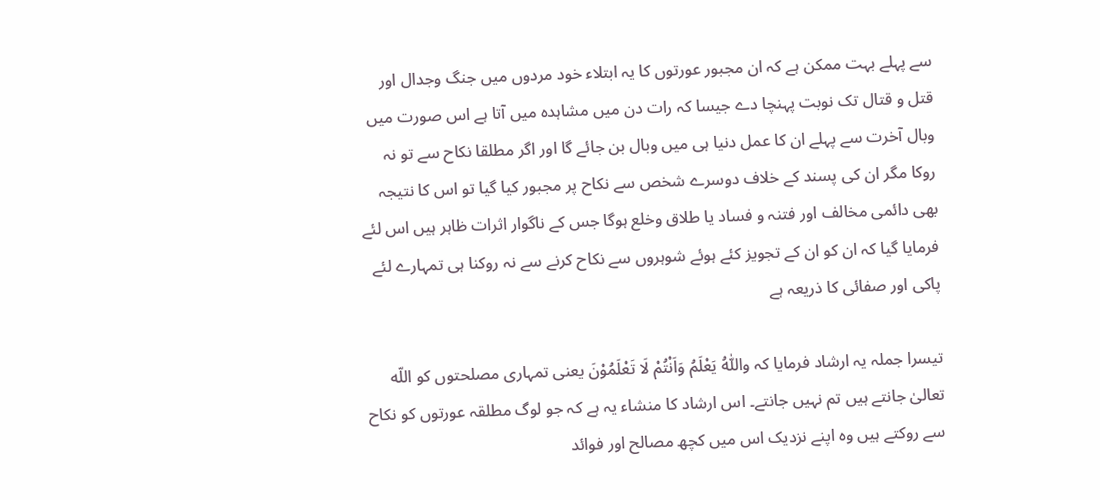سے پہلے بہت ممکن ہے کہ ان مجبور عورتوں کا یہ ابتلاء خود مردوں میں جنگ وجدال اور قتل و قتال تک نوبت پہنچا دے جیسا کہ رات دن میں مشاہدہ میں آتا ہے اس صورت میں وبال آخرت سے پہلے ان کا عمل دنیا ہی میں وبال بن جائے گا اور اگر مطلقا نکاح سے تو نہ روکا مگر ان کی پسند کے خلاف دوسرے شخص سے نکاح پر مجبور کیا گیا تو اس کا نتیجہ بھی دائمی مخالف اور فتنہ و فساد یا طلاق وخلع ہوگا جس کے ناگوار اثرات ظاہر ہیں اس لئے فرمایا گیا کہ ان کو ان کے تجویز کئے ہوئے شوہروں سے نکاح کرنے سے نہ روکنا ہی تمہارے لئے پاکی اور صفائی کا ذریعہ ہے

تیسرا جملہ یہ ارشاد فرمایا کہ واللّٰهُ يَعْلَمُ وَاَنْتُمْ لَا تَعْلَمُوْنَ یعنی تمہاری مصلحتوں کو اللّه تعالیٰ جانتے ہیں تم نہیں جانتے۔ اس ارشاد کا منشاء یہ ہے کہ جو لوگ مطلقہ عورتوں کو نکاح سے روکتے ہیں وہ اپنے نزدیک اس میں کچھ مصالح اور فوائد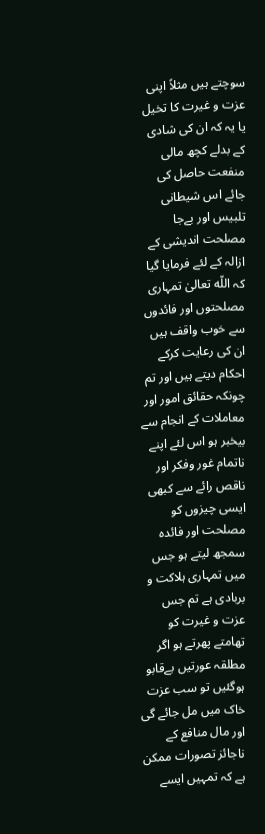سوچتے ہیں مثلاً اپنی عزت و غیرت کا تخیل یا یہ کہ ان کی شادی کے بدلے کچھ مالی منفعت حاصل کی جائے اس شیطانی تلبیس اور بےجا مصلحت اندیشی کے ازالہ کے لئے فرمایا گیا کہ اللّه تعالیٰ تمہاری مصلحتوں اور فائدوں سے خوب واقف ہیں ان کی رعایت کرکے احکام دیتے ہیں اور تم چونکہ حقائق امور اور معاملات کے انجام سے بیخبر ہو اس لئے اپنے ناتمام غور وفکر اور ناقص رائے سے کبھی ایسی چیزوں کو مصلحت اور فائدہ سمجھ لیتے ہو جس میں تمہاری ہلاکت و بربادی ہے تم جس عزت و غیرت کو تھامتے پھرتے ہو اگر مطلقہ عورتیں بےقابو ہوگئیں تو سب عزت خاک میں مل جائے گی اور مال منافع کے ناجائز تصورات ممکن ہے کہ تمہیں ایسے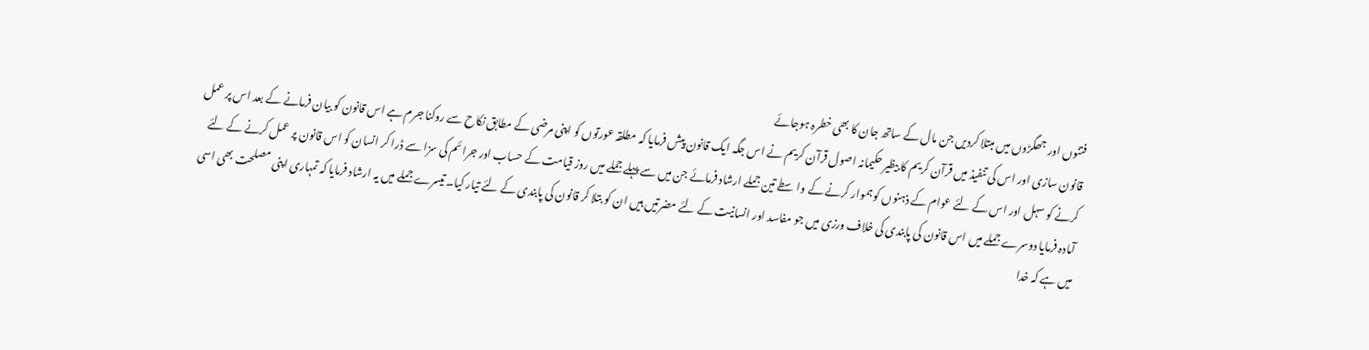فتنوں اور جھگڑوں میں مبتلا کردیں جن مال کے ساتھ جان کا بھی خطرہ ہوجائے
قانون سازی اور اس کی تنفیذ میں قرآن کریم کا بیظیر حکیمانہ اصول قرآن کریم نے اس جگہ ایک قانون پیش فرمایا کہ مطلقہ عورتوں کو اپنی مرضی کے مطابق نکاح سے روکنا جرم ہے اس قانون کو بیان فرمانے کے بعد اس پر عمل کرنے کو سہل اور اس کے لئے عوام کے ذہنوں کو ہموار کرنے کے واسطے تین جملے ارشاد فرمائے جن میں سے پہلے جملے میں روز قیامت کے حساب اور جرائم کی سزا سے ڈرا کر انسان کو اس قانون پر عمل کرنے کے لئے آمادہ فرمایا دوسرے جملے میں اس قانون کی پابندی کی خلاف ورزی میں جو مفاسد اور انسانیت کے لئے مضرتیں ہیں ان کو بتلا کر قانون کی پابندی کے لئے تیار کیا۔ تیسرے جملے میں یہ ارشاد فرمایا کہ تمہاری اپنی مصلحت بھی اسی میں ہے کہ خدا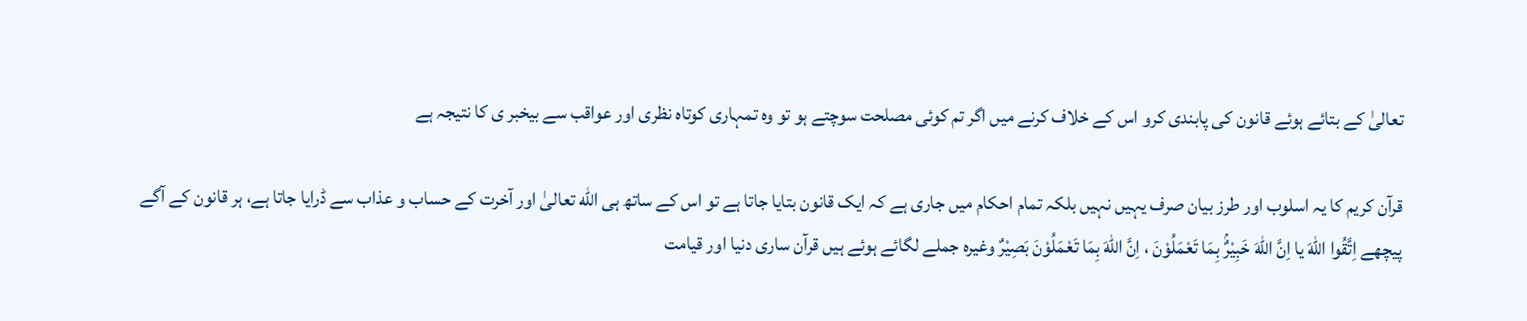تعالیٰ کے بتائے ہوئے قانون کی پابندی کرو اس کے خلاف کرنے میں اگر تم کوئی مصلحت سوچتے ہو تو وہ تمہاری کوتاہ نظری اور عواقب سے بیخبر ی کا نتیجہ ہے

قرآن کریم کا یہ اسلوب اور طرز بیان صرف یہیں نہیں بلکہ تمام احکام میں جاری ہے کہ ایک قانون بتایا جاتا ہے تو اس کے ساتھ ہی اللّه تعالیٰ اور آخرت کے حساب و عذاب سے ڈرایا جاتا ہے، ہر قانون کے آگے پیچھے اِتَّقُوا اللّٰهَ یا اِنَّ اللّٰهَ خَبِيْرٌۢ بِمَا تَعْمَلُوْنَ ، اِنَّ اللّٰهَ بِمَا تَعْمَلُوْنَ بَصِيْرٌ وغیرہ جملے لگائے ہوئے ہیں قرآن ساری دنیا اور قیامت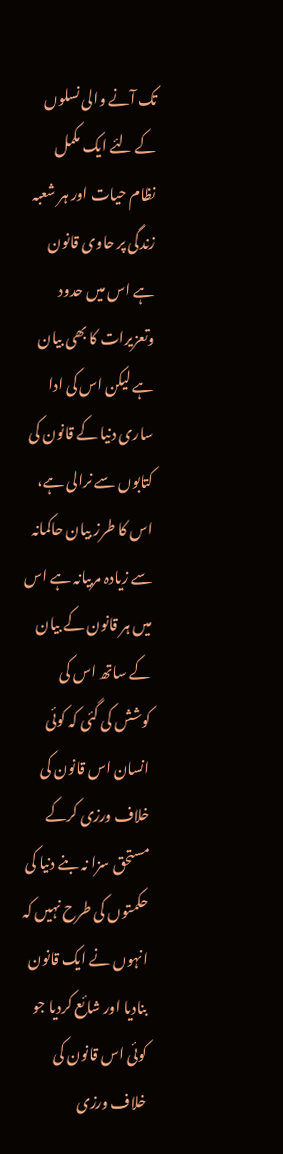تک آنے والی نسلوں کے لئے ایک مکمل نظام حیات اور ہر شعبہ زندگی پر حاوی قانون ہے اس میں حدود وتعزیرات کا بھی بیان ہے لیکن اس کی ادا ساری دنیا کے قانون کی کتابوں سے نرالی ہے، اس کا طرز بیان حاکمانہ سے زیادہ مربیانہ ہے اس میں ہر قانون کے بیان کے ساتھ اس کی کوشش کی گئی کہ کوئی انسان اس قانون کی خلاف ورزی کرکے مستحق سزا نہ بنے دنیا کی حکمتوں کی طرح نہیں کہ انہوں نے ایک قانون بنادیا اور شائع کردیا جو کوئی اس قانون کی خلاف ورزی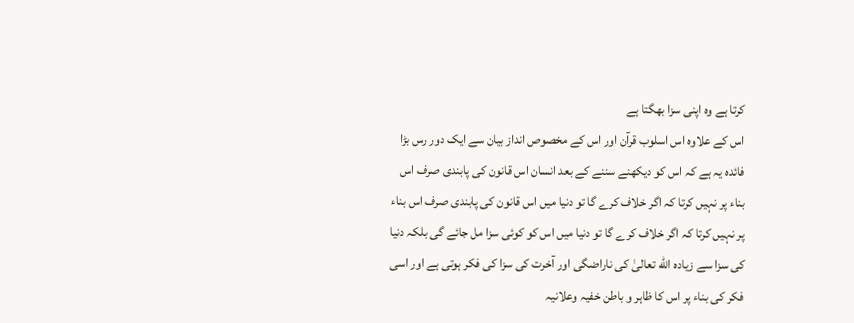کرتا ہے وہ اپنی سزا بھگتا ہے
اس کے علاوہ اس اسلوب قرآن اور اس کے مخصوص انداز بیان سے ایک دور رس بڑا فائدہ یہ ہے کہ اس کو دیکھنے سننے کے بعد انسان اس قانون کی پابندی صرف اس بناء پر نہیں کرتا کہ اگر خلاف کرے گا تو دنیا میں اس قانون کی پابندی صرف اس بناء پر نہیں کرتا کہ اگر خلاف کرے گا تو دنیا میں اس کو کوئی سزا مل جائے گی بلکہ دنیا کی سزا سے زیادہ اللّه تعالیٰ کی ناراضگی اور آخرت کی سزا کی فکر ہوتی ہے اور اسی فکر کی بناء پر اس کا ظاہر و باطن خفیہ وعلانیہ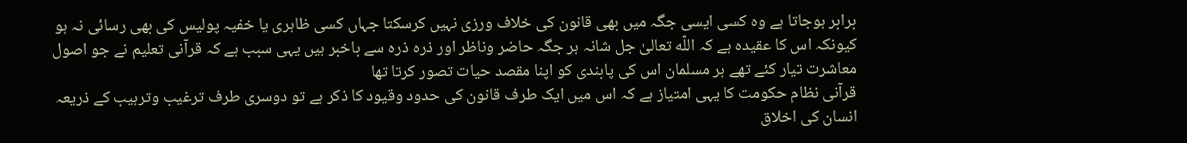برابر ہوجاتا ہے وہ کسی ایسی جگہ میں بھی قانون کی خلاف ورزی نہیں کرسکتا جہاں کسی ظاہری یا خفیہ پولیس کی بھی رسائی نہ ہو کیونکہ اس کا عقیدہ ہے کہ اللّه تعالیٰ جل شانہ ہر جگہ حاضر وناظر اور ذرہ ذرہ سے باخبر ہیں یہی سبب ہے کہ قرآنی تعلیم نے جو اصول معاشرت تیار کئے تھے ہر مسلمان اس کی پابندی کو اپنا مقصد حیات تصور کرتا تھا
قرآنی نظام حکومت کا یہی امتیاز ہے کہ اس میں ایک طرف قانون کی حدود وقیود کا ذکر ہے تو دوسری طرف ترغیب وترہیب کے ذریعہ انسان کی اخلاق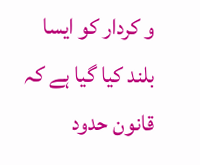و کردار کو ایسا بلند کیا گیا ہے کہ قانون حدود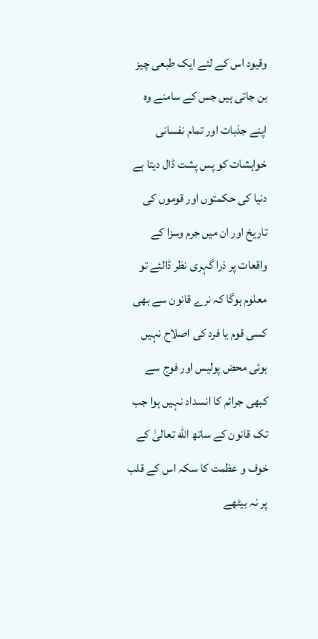وقیود اس کے لئے ایک طبعی چیز بن جاتی ہیں جس کے سامنے وہ اپنے جذبات اور تمام نفسانی خواہشات کو پس پشت ڈال دیتا ہے دنیا کی حکمتوں اور قوموں کی تاریخ اور ان میں جرم وسزا کے واقعات پر ذرا گہری نظر ڈالئے تو معلوم ہوگا کہ نرے قانون سے بھی کسی قوم یا فرد کی اصلاح نہیں ہوئی محض پولیس اور فوج سے کبھی جرائم کا انسداد نہیں ہوا جب تک قانون کے ساتھ اللّه تعالیٰ کے خوف و عظمت کا سکہ اس کے قلب پر نہ بیٹھے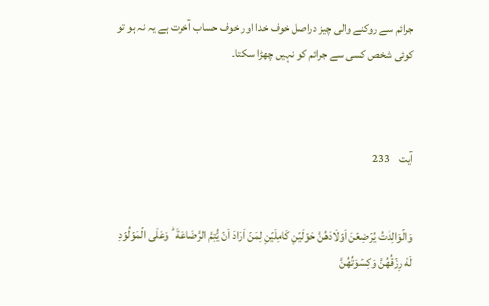جرائم سے روکنے والی چیز دراصل خوف خدا اور خوف حساب آخرت ہے یہ نہ ہو تو کوئی شخص کسی سے جرائم کو نہیں چھڑا سکتا۔



آیت    233


وَالۡوَالِدٰتُ يُرۡضِعۡنَ اَوۡلَادَهُنَّ حَوۡلَيۡنِ كَامِلَيۡنِ‌ لِمَنۡ اَرَادَ اَنۡ يُّتِمَّ الرَّضَاعَةَ ‌ ؕ وَعَلَى الۡمَوۡلُوۡدِ لَهٗ رِزۡقُهُنَّ وَكِسۡوَتُهُنَّ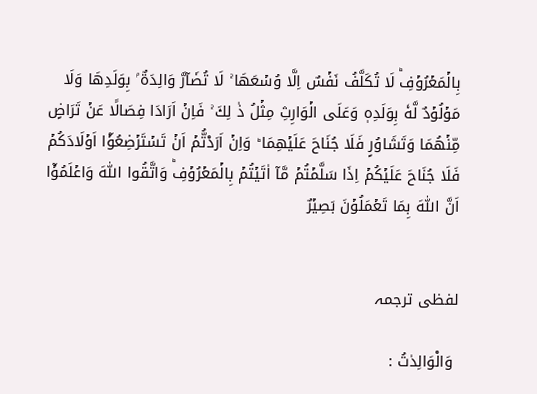بِالۡمَعۡرُوۡفِ‌ؕ لَا تُكَلَّفُ نَفۡسٌ اِلَّا وُسۡعَهَا ۚ لَا تُضَآرَّ وَالِدَةٌ ۢ بِوَلَدِهَا وَلَا مَوۡلُوۡدٌ لَّهٗ بِوَلَدِهٖ وَعَلَى الۡوَارِثِ مِثۡلُ ذٰ لِكَ ۚ فَاِنۡ اَرَادَا فِصَالًا عَنۡ تَرَاضٍ مِّنۡهُمَا وَتَشَاوُرٍ فَلَا جُنَاحَ عَلَيۡهِمَا ‌ؕ وَاِنۡ اَرَدْتُّمۡ اَنۡ تَسۡتَرۡضِعُوۡٓا اَوۡلَادَكُمۡ فَلَا جُنَاحَ عَلَيۡكُمۡ اِذَا سَلَّمۡتُمۡ مَّآ اٰتَيۡتُمۡ بِالۡمَعۡرُوۡفِ‌ؕ وَاتَّقُوا اللّٰهَ وَاعۡلَمُوۡٓا اَنَّ اللّٰهَ بِمَا تَعۡمَلُوۡنَ بَصِيۡرٌ


لفظی ترجمہ

 وَالْوَالِدٰتُ :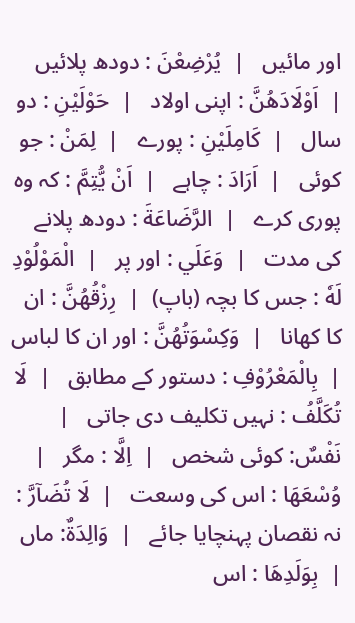اور مائیں   |  يُرْضِعْنَ : دودھ پلائیں   |  اَوْلَادَھُنَّ : اپنی اولاد   |  حَوْلَيْنِ : دو سال   |  كَامِلَيْنِ : پورے   |  لِمَنْ : جو کوئی   |  اَرَادَ : چاہے   |  اَنْ يُّتِمَّ : کہ وہ پوری کرے   |  الرَّضَاعَةَ : دودھ پلانے کی مدت   |  وَعَلَي : اور پر   |  الْمَوْلُوْدِ لَهٗ : جس کا بچہ (باپ)  |  رِزْقُهُنَّ : ان کا کھانا   |  وَكِسْوَتُهُنَّ : اور ان کا لباس   |  بِالْمَعْرُوْفِ : دستور کے مطابق   |  لَا تُكَلَّفُ : نہیں تکلیف دی جاتی   |  نَفْسٌ: کوئی شخص   |  اِلَّا : مگر   |  وُسْعَهَا : اس کی وسعت   |  لَا تُضَآرَّ : نہ نقصان پہنچایا جائے   |  وَالِدَةٌ: ماں   |  بِوَلَدِھَا : اس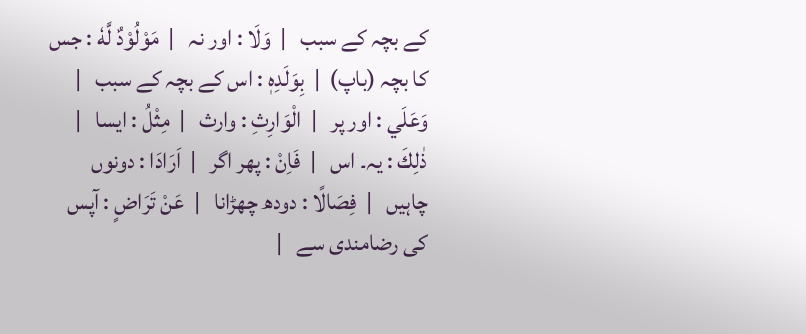کے بچہ کے سبب   |  وَلَا : اور نہ   |  مَوْلُوْدٌ لَّهٗ : جس کا بچہ (باپ)  |  بِوَلَدِهٖ : اس کے بچہ کے سبب   |  وَعَلَي : اور پر   |  الْوَارِثِ : وارث   |  مِثْلُ : ایسا   |  ذٰلِكَ : یہ۔ اس   |  فَاِنْ : پھر اگر   |  اَرَادَا : دونوں چاہیں   |  فِصَالًا : دودھ چھڑانا   |  عَنْ تَرَاضٍ : آپس کی رضامندی سے   |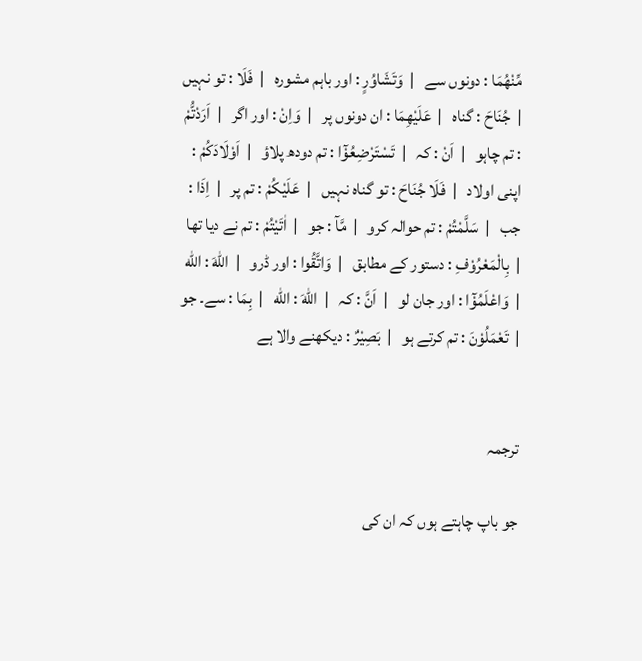مِّنْهُمَا : دونوں سے   |  وَتَشَاوُرٍ : اور باہم مشورہ   |  فَلَا : تو نہیں   |  جُنَاحَ : گناہ   |  عَلَيْهِمَا : ان دونوں پر   |  وَاِنْ : اور اگر   |  اَرَدْتُّمْ : تم چاہو   |  اَنْ : کہ   |  تَسْتَرْضِعُوْٓا : تم دودھ پلاؤ   |  اَوْلَادَكُمْ : اپنی اولاد   |  فَلَا جُنَاحَ : تو گناہ نہیں   |  عَلَيْكُمْ : تم پر   |  اِذَا : جب   |  سَلَّمْتُمْ : تم حوالہ کرو   |  مَّآ : جو   |  اٰتَيْتُمْ : تم نے دیا تھا   |  بِالْمَعْرُوْفِ : دستور کے مطابق   |  وَاتَّقُوا : اور ڈرو   |  اللّٰهَ : اللّه   |  وَاعْلَمُوْٓا : اور جان لو   |  اَنَّ : کہ   |  اللّٰهَ : اللّه   |  بِمَا : سے۔ جو   |  تَعْمَلُوْنَ : تم کرتے ہو   |  بَصِيْرٌ : دیکھنے والا ہے


ترجمہ

جو باپ چاہتے ہوں کہ ان کی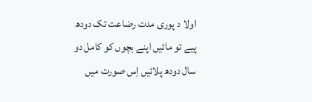اولا د پوری مدت رضاعت تک دودھ پیے تو مائیں اپنے بچوں کو کامل دو سال دودھ پلائیں اِس صورت میں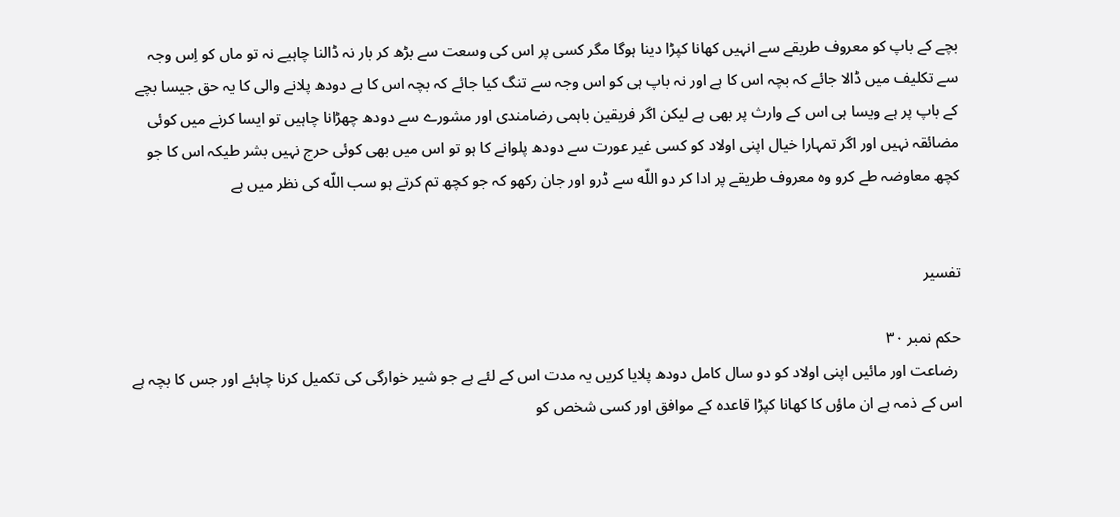بچے کے باپ کو معروف طریقے سے انہیں کھانا کپڑا دینا ہوگا مگر کسی پر اس کی وسعت سے بڑھ کر بار نہ ڈالنا چاہیے نہ تو ماں کو اِس وجہ سے تکلیف میں ڈالا جائے کہ بچہ اس کا ہے اور نہ باپ ہی کو اس وجہ سے تنگ کیا جائے کہ بچہ اس کا ہے دودھ پلانے والی کا یہ حق جیسا بچے کے باپ پر ہے ویسا ہی اس کے وارث پر بھی ہے لیکن اگر فریقین باہمی رضامندی اور مشورے سے دودھ چھڑانا چاہیں تو ایسا کرنے میں کوئی مضائقہ نہیں اور اگر تمہارا خیال اپنی اولاد کو کسی غیر عورت سے دودھ پلوانے کا ہو تو اس میں بھی کوئی حرج نہیں بشر طیکہ اس کا جو کچھ معاوضہ طے کرو وہ معروف طریقے پر ادا کر دو اللّه سے ڈرو اور جان رکھو کہ جو کچھ تم کرتے ہو سب اللّه کی نظر میں ہے


تفسیر

حکم نمبر ٣٠
 رضاعت اور مائیں اپنی اولاد کو دو سال کامل دودھ پلایا کریں یہ مدت اس کے لئے ہے جو شیر خوارگی کی تکمیل کرنا چاہئے اور جس کا بچہ ہے اس کے ذمہ ہے ان ماؤں کا کھانا کپڑا قاعدہ کے موافق اور کسی شخص کو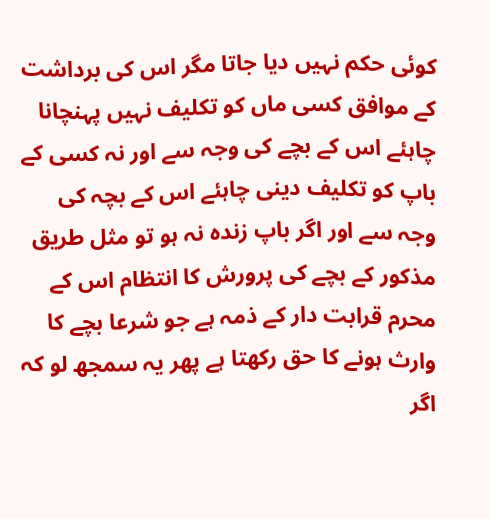کوئی حکم نہیں دیا جاتا مگر اس کی برداشت کے موافق کسی ماں کو تکلیف نہیں پہنچانا چاہئے اس کے بچے کی وجہ سے اور نہ کسی کے باپ کو تکلیف دینی چاہئے اس کے بچہ کی وجہ سے اور اگر باپ زندہ نہ ہو تو مثل طریق مذکور کے بچے کی پرورش کا انتظام اس کے محرم قرابت دار کے ذمہ ہے جو شرعا بچے کا وارث ہونے کا حق رکھتا ہے پھر یہ سمجھ لو کہ اگر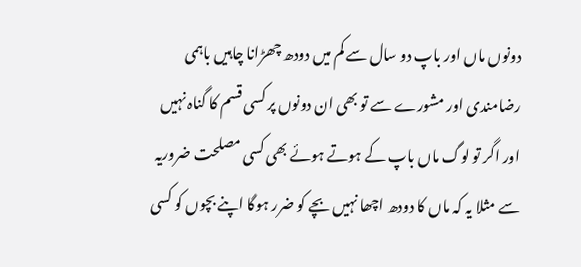دونوں ماں اور باپ دو سال سے کم میں دودھ چھڑانا چاہیں باہمی رضامندی اور مشورے سے تو بھی ان دونوں پر کسی قسم کا گناہ نہیں اور اگر تو لوگ ماں باپ کے ہوتے ہوئے بھی کسی مصلحت ضروریہ سے مثلا یہ کہ ماں کا دودھ اچھا نہیں بچے کو ضرر ہوگا اپنے بچوں کو کسی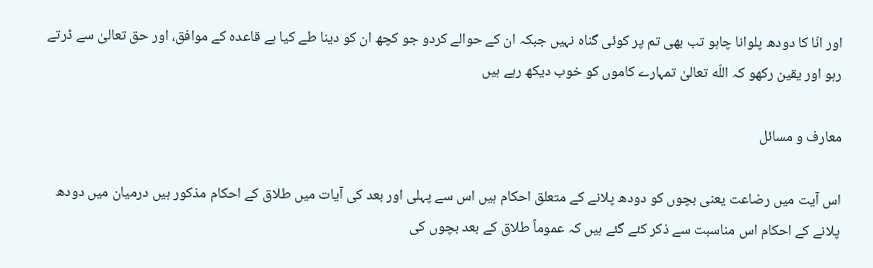اور انّا کا دودھ پلوانا چاہو تب بھی تم پر کوئی گناہ نہیں جبکہ ان کے حوالے کردو جو کچھ ان کو دینا طے کیا ہے قاعدہ کے موافق، اور حق تعالیٰ سے ڈرتے رہو اور یقین رکھو کہ اللّه تعالیٰ تمہارے کاموں کو خوب دیکھ رہے ہیں

معارف و مسائل

اس آیت میں رضاعت یعنی بچوں کو دودھ پلانے کے متعلق احکام ہیں اس سے پہلی اور بعد کی آیات میں طلاق کے احکام مذکور ہیں درمیان میں دودھ پلانے کے احکام اس مناسبت سے ذکر کئے گئے ہیں کہ عموماً طلاق کے بعد بچوں کی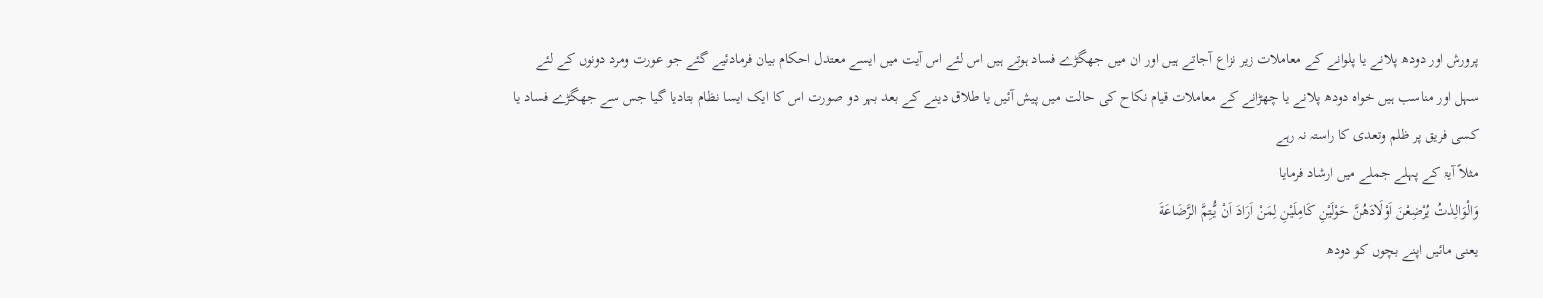پرورش اور دودھ پلانے یا پلوانے کے معاملات زیر نزاع آجاتے ہیں اور ان میں جھگڑے فساد ہوتے ہیں اس لئے اس آیت میں ایسے معتدل احکام بیان فرمادئیے گئے جو عورت ومرد دونوں کے لئے سہل اور مناسب ہیں خواہ دودھ پلانے یا چھڑانے کے معاملات قیام نکاح کی حالت میں پیش آئیں یا طلاق دینے کے بعد بہر دو صورت اس کا ایک ایسا نظام بتادیا گیا جس سے جھگڑے فساد یا کسی فریق پر ظلم وتعدی کا راستہ نہ رہے
مثلاً آیۃ کے پہلے جملے میں ارشاد فرمایا
وَالْوَالِدٰتُ يُرْضِعْنَ اَوْلَادَھُنَّ حَوْلَيْنِ كَامِلَيْنِ لِمَنْ اَرَادَ اَنْ يُّـتِمَّ الرَّضَاعَةَ
یعنی مائیں اپنے بچوں کو دودھ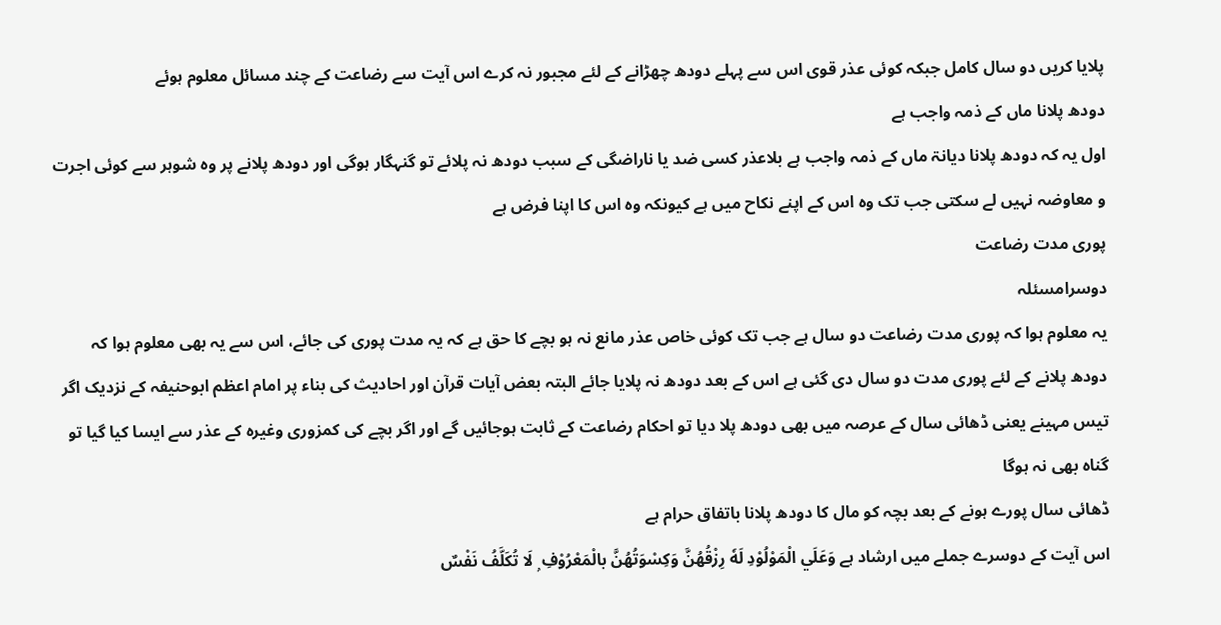پلایا کریں دو سال کامل جبکہ کوئی عذر قوی اس سے پہلے دودھ چھڑانے کے لئے مجبور نہ کرے اس آیت سے رضاعت کے چند مسائل معلوم ہوئے
دودھ پلانا ماں کے ذمہ واجب ہے
اول یہ کہ دودھ پلانا دیانۃ ماں کے ذمہ واجب ہے بلاعذر کسی ضد یا ناراضگی کے سبب دودھ نہ پلائے تو گنہگار ہوگی اور دودھ پلانے پر وہ شوہر سے کوئی اجرت و معاوضہ نہیں لے سکتی جب تک وہ اس کے اپنے نکاح میں ہے کیونکہ وہ اس کا اپنا فرض ہے
پوری مدت رضاعت
دوسرامسئلہ
یہ معلوم ہوا کہ پوری مدت رضاعت دو سال ہے جب تک کوئی خاص عذر مانع نہ ہو بچے کا حق ہے کہ یہ مدت پوری کی جائے، اس سے یہ بھی معلوم ہوا کہ دودھ پلانے کے لئے پوری مدت دو سال دی گئی ہے اس کے بعد دودھ نہ پلایا جائے البتہ بعض آیات قرآن اور احادیث کی بناء پر امام اعظم ابوحنیفہ کے نزدیک اگر تیس مہینے یعنی ڈھائی سال کے عرصہ میں بھی دودھ پلا دیا تو احکام رضاعت کے ثابت ہوجائیں گے اور اگر بچے کی کمزوری وغیرہ کے عذر سے ایسا کیا گیا تو گناہ بھی نہ ہوگا
ڈھائی سال پورے ہونے کے بعد بچہ کو مال کا دودھ پلانا باتفاق حرام ہے
اس آیت کے دوسرے جملے میں ارشاد ہے وَعَلَي الْمَوْلُوْدِ لَهٗ رِزْقُهُنَّ وَكِسْوَتُهُنَّ بالْمَعْرُوْفِ ۭ لَا تُكَلَّفُ نَفْسٌ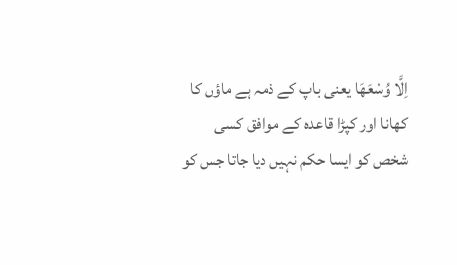اِلَّا وُسْعَهَا یعنی باپ کے ذمہ ہے ماؤں کا کھانا اور کپڑا قاعدہ کے موافق کسی شخص کو ایسا حکم نہیں دیا جاتا جس کو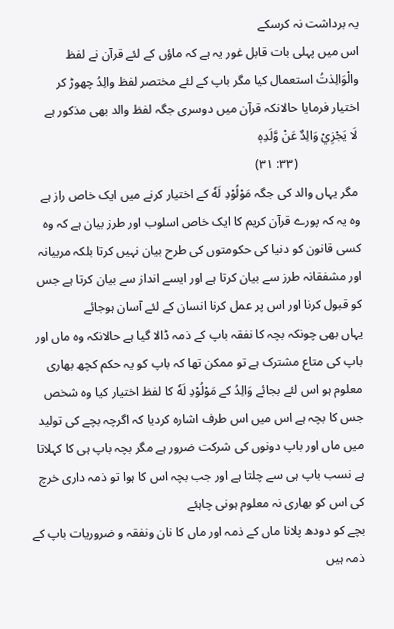یہ برداشت نہ کرسکے
اس میں پہلی بات قابل غور یہ ہے کہ ماؤں کے لئے قرآن نے لفظ والْوَالِدٰتُ استعمال کیا مگر باپ کے لئے مختصر لفظ والِدُ چھوڑ کر اختیار فرمایا حالانکہ قرآن میں دوسری جگہ لفظ والد بھی مذکور ہے
 لَا يَجْزِيْ وَالِدٌ عَنْ وَّلَدِهٖ
                    (٣٣: ٣١)
 مگر یہاں والد کی جگہ مَوْلُوْدِ لَهٗ کے اختیار کرنے میں ایک خاص راز ہے وہ یہ کہ پورے قرآن کریم کا ایک خاص اسلوب اور طرز بیان ہے کہ وہ کسی قانون کو دنیا کی حکومتوں کی طرح بیان نہیں کرتا بلکہ مربیانہ اور مشفقانہ طرز سے بیان کرتا ہے اور ایسے انداز سے بیان کرتا ہے جس کو قبول کرنا اور اس پر عمل کرنا انسان کے لئے آسان ہوجائے
یہاں بھی چونکہ بچہ کا نفقہ باپ کے ذمہ ڈالا گیا ہے حالانکہ وہ ماں اور باپ کی متاع مشترک ہے تو ممکن تھا کہ باپ کو یہ حکم کچھ بھاری معلوم ہو اس لئے بجائے وَالِدُ کے مَوْلُوْدِ لَهٗ کا لفظ اختیار کیا وہ شخص جس کا بچہ ہے اس میں اس طرف اشارہ کردیا کہ اگرچہ بچے کی تولید میں ماں اور باپ دونوں کی شرکت ضرور ہے مگر بچہ باپ ہی کا کہلاتا ہے نسب باپ ہی سے چلتا ہے اور جب بچہ اس کا ہوا تو ذمہ داری خرچ کی اس کو بھاری نہ معلوم ہونی چاہئے
بچے کو دودھ پلانا ماں کے ذمہ اور ماں کا نان ونفقہ و ضروریات باپ کے ذمہ ہیں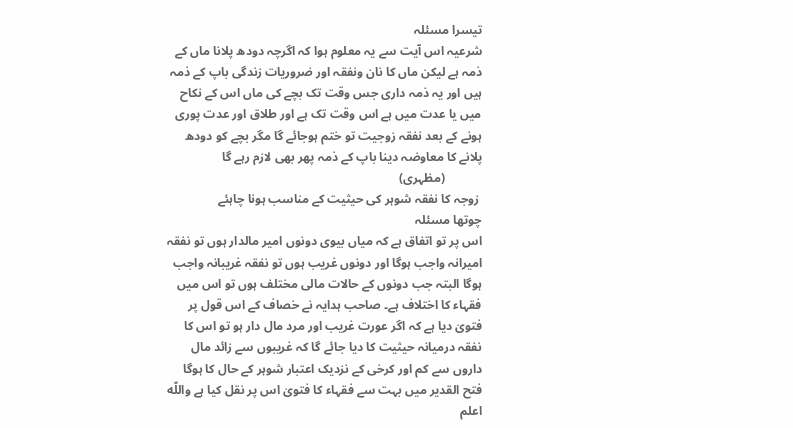تیسرا مسئلہ
شرعیہ اس آیت سے یہ معلوم ہوا کہ اگرچہ دودھ پلانا ماں کے ذمہ ہے لیکن ماں کا نان ونفقہ اور ضروریات زندگی باپ کے ذمہ ہیں اور یہ ذمہ داری جس وقت تک بچے کی ماں اس کے نکاح میں یا عدت میں ہے اس وقت تک ہے اور طلاق اور عدت پوری ہونے کے بعد نفقہ زوجیت تو ختم ہوجائے گا مگر بچے کو دودھ پلانے کا معاوضہ دینا باپ کے ذمہ پھر بھی لازم رہے گا
            (مظہری)
 زوجہ کا نفقہ شوہر کی حیثیت کے مناسب ہونا چاہئے
چوتھا مسئلہ
اس پر تو اتفاق ہے کہ میاں بیوی دونوں امیر مالدار ہوں تو نفقہ امیرانہ واجب ہوگا اور دونوں غریب ہوں تو نفقہ غریبانہ واجب ہوگا البتہ جب دونوں کے حالات مالی مختلف ہوں تو اس میں فقہاء کا اختلاف ہے۔ صاحب ہدایہ نے خصاف کے اس قول پر فتویٰ دیا ہے کہ اگر عورت غریب اور مرد مال دار ہو تو اس کا نفقہ درمیانہ حیثیت کا دیا جائے گا کہ غریبوں سے زائد مال داروں سے کم اور کرخی کے نزدیک اعتبار شوہر کے حال کا ہوگا فتح القدیر میں بہت سے فقہاء کا فتویٰ اس پر نقل کیا ہے واللّه اعلم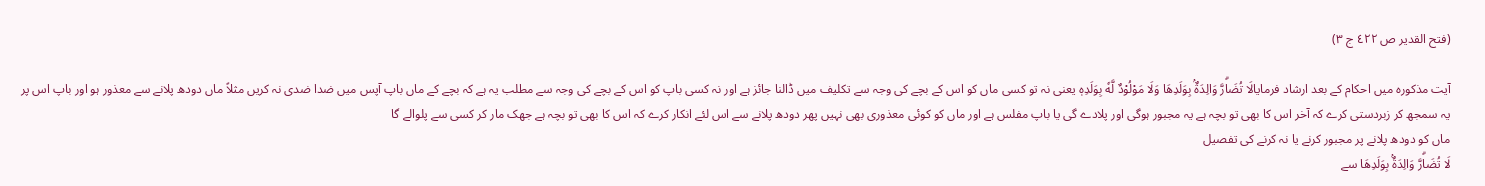(فتح القدیر ص ٤٢٢ ج ٣)

آیت مذکورہ میں احکام کے بعد ارشاد فرمایالَا تُضَاۗرَّ وَالِدَةٌۢ بِوَلَدِھَا وَلَا مَوْلُوْدٌ لَّهٗ بِوَلَدِهٖ یعنی نہ تو کسی ماں کو اس کے بچے کی وجہ سے تکلیف میں ڈالنا جائز ہے اور نہ کسی باپ کو اس کے بچے کی وجہ سے مطلب یہ ہے کہ بچے کے ماں باپ آپس میں ضدا ضدی نہ کریں مثلاً ماں دودھ پلانے سے معذور ہو اور باپ اس پر یہ سمجھ کر زبردستی کرے کہ آخر اس کا بھی تو بچہ ہے یہ مجبور ہوگی اور پلادے گی یا باپ مفلس ہے اور ماں کو کوئی معذوری بھی نہیں پھر دودھ پلانے سے اس لئے انکار کرے کہ اس کا بھی تو بچہ ہے جھک مار کر کسی سے پلوالے گا
ماں کو دودھ پلانے پر مجبور کرنے یا نہ کرنے کی تفصیل
لَا تُضَاۗرَّ وَالِدَةٌۢ بِوَلَدِھَا سے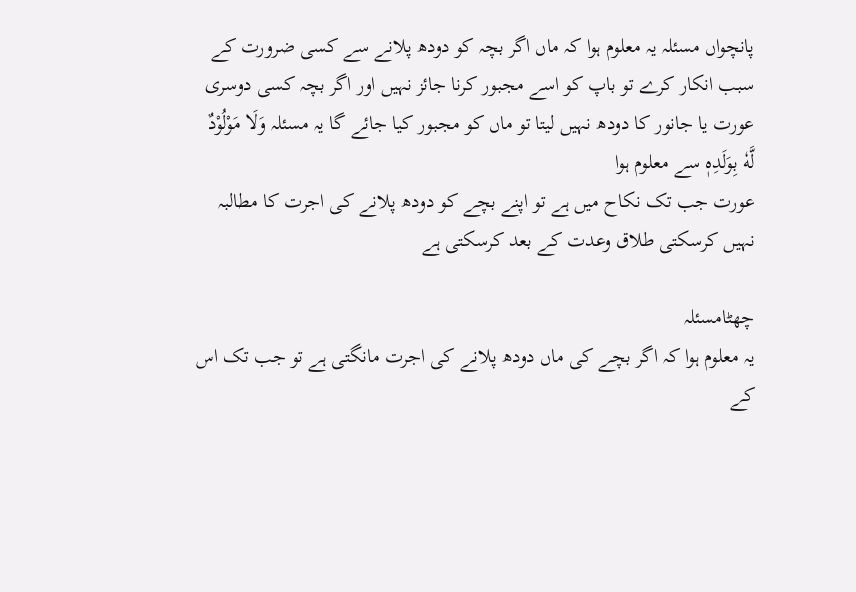پانچواں مسئلہ یہ معلوم ہوا کہ ماں اگر بچہ کو دودھ پلانے سے کسی ضرورت کے سبب انکار کرے تو باپ کو اسے مجبور کرنا جائز نہیں اور اگر بچہ کسی دوسری عورت یا جانور کا دودھ نہیں لیتا تو ماں کو مجبور کیا جائے گا یہ مسئلہ وَلَا مَوْلُوْدٌ لَّهٗ بِوَلَدِهٖ سے معلوم ہوا
عورت جب تک نکاح میں ہے تو اپنے بچے کو دودھ پلانے کی اجرت کا مطالبہ نہیں کرسکتی طلاق وعدت کے بعد کرسکتی ہے

چھٹامسئلہ
یہ معلوم ہوا کہ اگر بچے کی ماں دودھ پلانے کی اجرت مانگتی ہے تو جب تک اس کے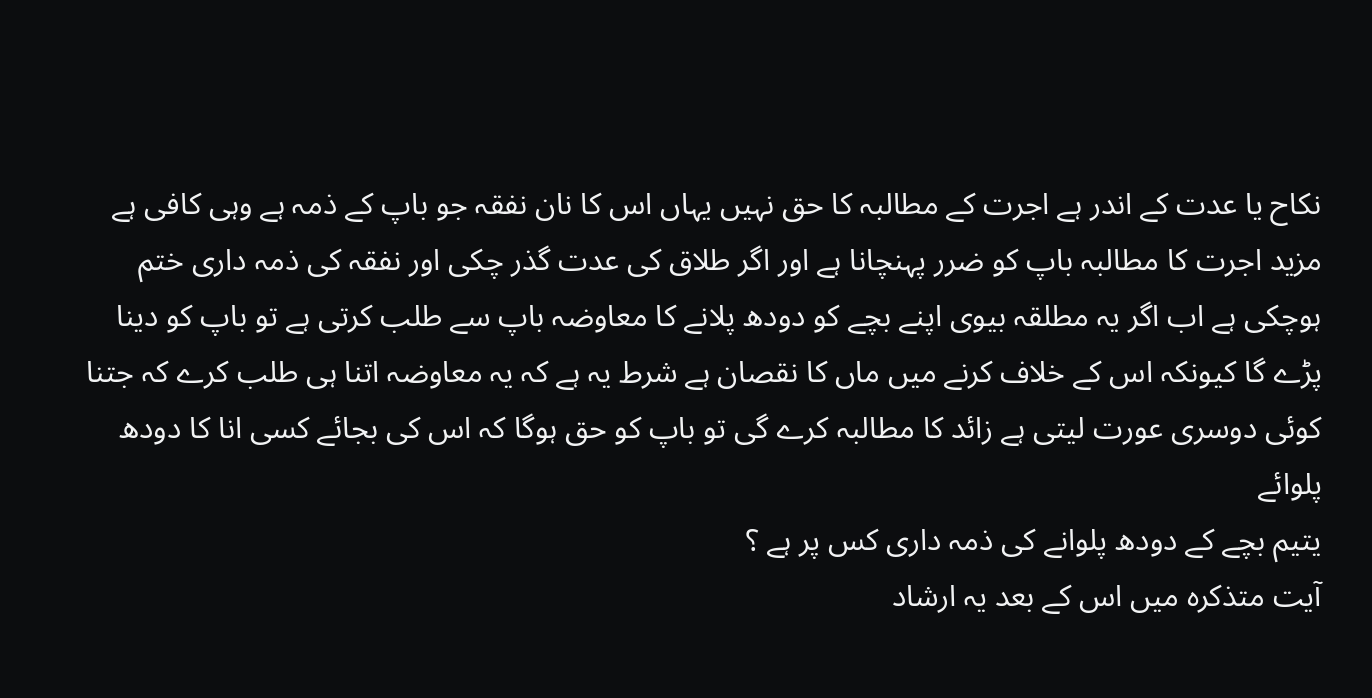نکاح یا عدت کے اندر ہے اجرت کے مطالبہ کا حق نہیں یہاں اس کا نان نفقہ جو باپ کے ذمہ ہے وہی کافی ہے مزید اجرت کا مطالبہ باپ کو ضرر پہنچانا ہے اور اگر طلاق کی عدت گذر چکی اور نفقہ کی ذمہ داری ختم ہوچکی ہے اب اگر یہ مطلقہ بیوی اپنے بچے کو دودھ پلانے کا معاوضہ باپ سے طلب کرتی ہے تو باپ کو دینا پڑے گا کیونکہ اس کے خلاف کرنے میں ماں کا نقصان ہے شرط یہ ہے کہ یہ معاوضہ اتنا ہی طلب کرے کہ جتنا کوئی دوسری عورت لیتی ہے زائد کا مطالبہ کرے گی تو باپ کو حق ہوگا کہ اس کی بجائے کسی انا کا دودھ پلوائے
یتیم بچے کے دودھ پلوانے کی ذمہ داری کس پر ہے ؟
آیت متذکرہ میں اس کے بعد یہ ارشاد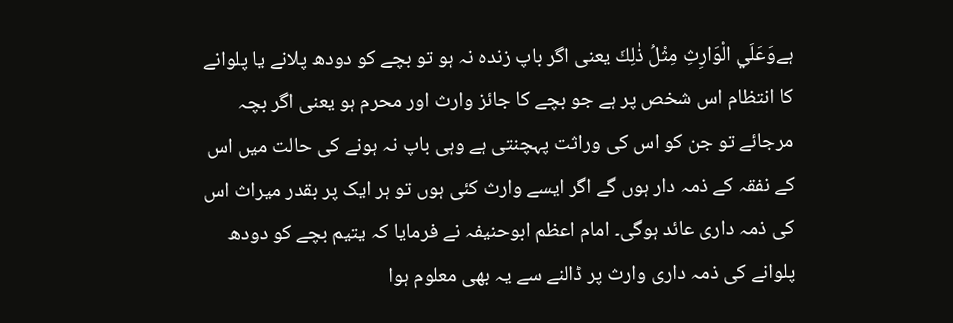ہےوَعَلَي الْوَارِثِ مِثْلُ ذٰلِكَ یعنی اگر باپ زندہ نہ ہو تو بچے کو دودھ پلانے یا پلوانے کا انتظام اس شخص پر ہے جو بچے کا جائز وارث اور محرم ہو یعنی اگر بچہ مرجائے تو جن کو اس کی وراثت پہچنتی ہے وہی باپ نہ ہونے کی حالت میں اس کے نفقہ کے ذمہ دار ہوں گے اگر ایسے وارث کئی ہوں تو ہر ایک پر بقدر میراث اس کی ذمہ داری عائد ہوگی۔ امام اعظم ابوحنیفہ نے فرمایا کہ یتیم بچے کو دودھ پلوانے کی ذمہ داری وارث پر ڈالنے سے یہ بھی معلوم ہوا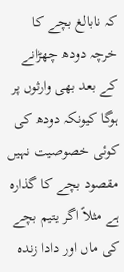کہ نابالغ بچے کا خرچہ دودھ چھڑانے کے بعد بھی وارثوں پر ہوگا کیونکہ دودھ کی کوئی خصوصیت نہیں مقصود بچے کا گذارہ ہے مثلاً اگر یتیم بچے کی ماں اور دادا زندہ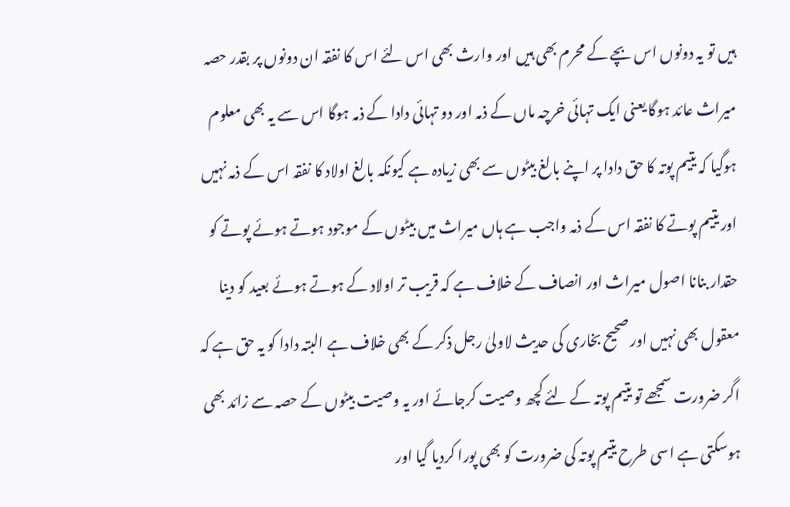ہیں تو یہ دونوں اس بچے کے محرم بھی ہیں اور وارث بھی اس لئے اس کا نفقہ ان دونوں پر بقدر حصہ میراث عائد ہوگا یعنی ایک تہائی خرچہ ماں کے ذمہ اور دو تہائی دادا کے ذمہ ہوگا اس سے یہ بھی معلوم ہوگیا کہ یتیم پوتہ کا حق دادا پر اپنے بالغ بیٹوں سے بھی زیادہ ہے کیونکہ بالغ اولاد کا نفقہ اس کے ذمہ نہیں اور یتیم پوتے کا نفقہ اس کے ذمہ واجب ہے ہاں میراث میں بیٹوں کے موجود ہوتے ہوئے پوتے کو حقدار بنانا اصول میراث اور انصاف کے خلاف ہے کہ قریب تر اولاد کے ہوتے ہوئے بعید کو دینا معقول بھی نہیں اور صحیح بخاری کی حدیث لاولیٰ رجل ذکر کے بھی خلاف ہے البتہ دادا کو یہ حق ہے کہ اگر ضرورت سمجھے تو یتیم پوتہ کے لئے کچھ وصیت کرجائے اور یہ وصیت بیٹوں کے حصہ سے زائد بھی ہوسکتی ہے اسی طرح یتیم پوتہ کی ضرورت کو بھی پورا کردیا گیا اور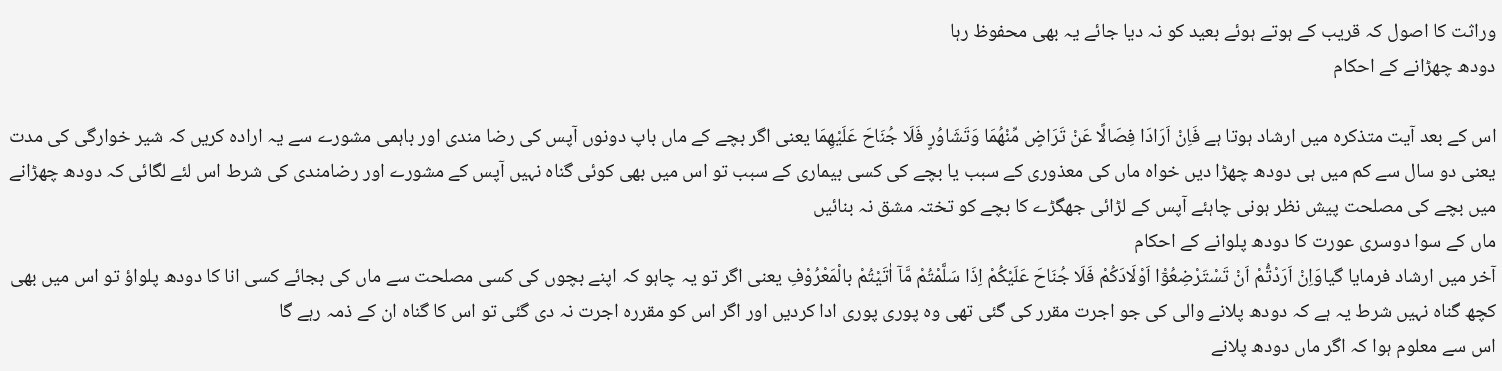وراثت کا اصول کہ قریب کے ہوتے ہوئے بعید کو نہ دیا جائے یہ بھی محفوظ رہا
دودھ چھڑانے کے احکام

اس کے بعد آیت متذکرہ میں ارشاد ہوتا ہے فَاِنْ اَرَادَا فِصَالًا عَنْ تَرَاضٍ مِّنْهُمَا وَتَشَاوُرٍ فَلَا جُنَاحَ عَلَيْهِمَا یعنی اگر بچے کے ماں باپ دونوں آپس کی رضا مندی اور باہمی مشورے سے یہ ارادہ کریں کہ شیر خوارگی کی مدت یعنی دو سال سے کم میں ہی دودھ چھڑا دیں خواہ ماں کی معذوری کے سبب یا بچے کی کسی بیماری کے سبب تو اس میں بھی کوئی گناہ نہیں آپس کے مشورے اور رضامندی کی شرط اس لئے لگائی کہ دودھ چھڑانے میں بچے کی مصلحت پیش نظر ہونی چاہئے آپس کے لڑائی جھگڑے کا بچے کو تختہ مشق نہ بنائیں
ماں کے سوا دوسری عورت کا دودھ پلوانے کے احکام
آخر میں ارشاد فرمایا گیاوَاِنْ اَرَدْتُّمْ اَنْ تَسْتَرْضِعُوْٓا اَوْلَادَكُمْ فَلَا جُنَاحَ عَلَيْكُمْ اِذَا سَلَّمْتُمْ مَّآ اٰتَيْتُمْ بالْمَعْرُوْفِ یعنی اگر تو یہ چاہو کہ اپنے بچوں کی کسی مصلحت سے ماں کی بجائے کسی انا کا دودھ پلواؤ تو اس میں بھی کچھ گناہ نہیں شرط یہ ہے کہ دودھ پلانے والی کی جو اجرت مقرر کی گئی تھی وہ پوری پوری ادا کردیں اور اگر اس کو مقررہ اجرت نہ دی گئی تو اس کا گناہ ان کے ذمہ رہے گا
اس سے معلوم ہوا کہ اگر ماں دودھ پلانے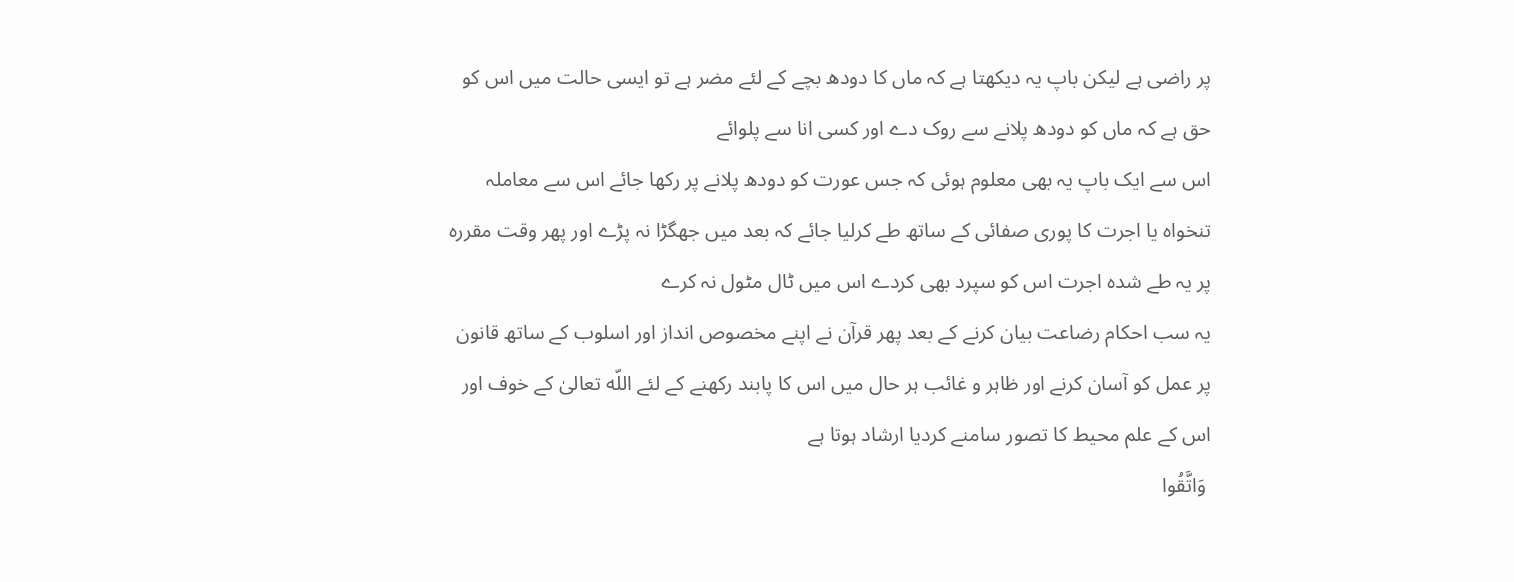پر راضی ہے لیکن باپ یہ دیکھتا ہے کہ ماں کا دودھ بچے کے لئے مضر ہے تو ایسی حالت میں اس کو حق ہے کہ ماں کو دودھ پلانے سے روک دے اور کسی انا سے پلوائے
اس سے ایک باپ یہ بھی معلوم ہوئی کہ جس عورت کو دودھ پلانے پر رکھا جائے اس سے معاملہ تنخواہ یا اجرت کا پوری صفائی کے ساتھ طے کرلیا جائے کہ بعد میں جھگڑا نہ پڑے اور پھر وقت مقررہ پر یہ طے شدہ اجرت اس کو سپرد بھی کردے اس میں ٹال مٹول نہ کرے
یہ سب احکام رضاعت بیان کرنے کے بعد پھر قرآن نے اپنے مخصوص انداز اور اسلوب کے ساتھ قانون پر عمل کو آسان کرنے اور ظاہر و غائب ہر حال میں اس کا پابند رکھنے کے لئے اللّه تعالیٰ کے خوف اور اس کے علم محیط کا تصور سامنے کردیا ارشاد ہوتا ہے
 وَاتَّقُوا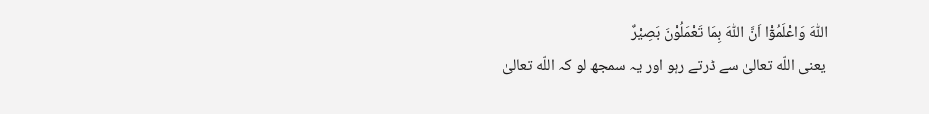اللّٰهَ وَاعْلَمُوْٓا اَنَّ اللّٰهَ بِمَا تَعْمَلُوْنَ بَصِيْرٌ
 یعنی اللّه تعالیٰ سے ڈرتے رہو اور یہ سمجھ لو کہ اللّه تعالیٰ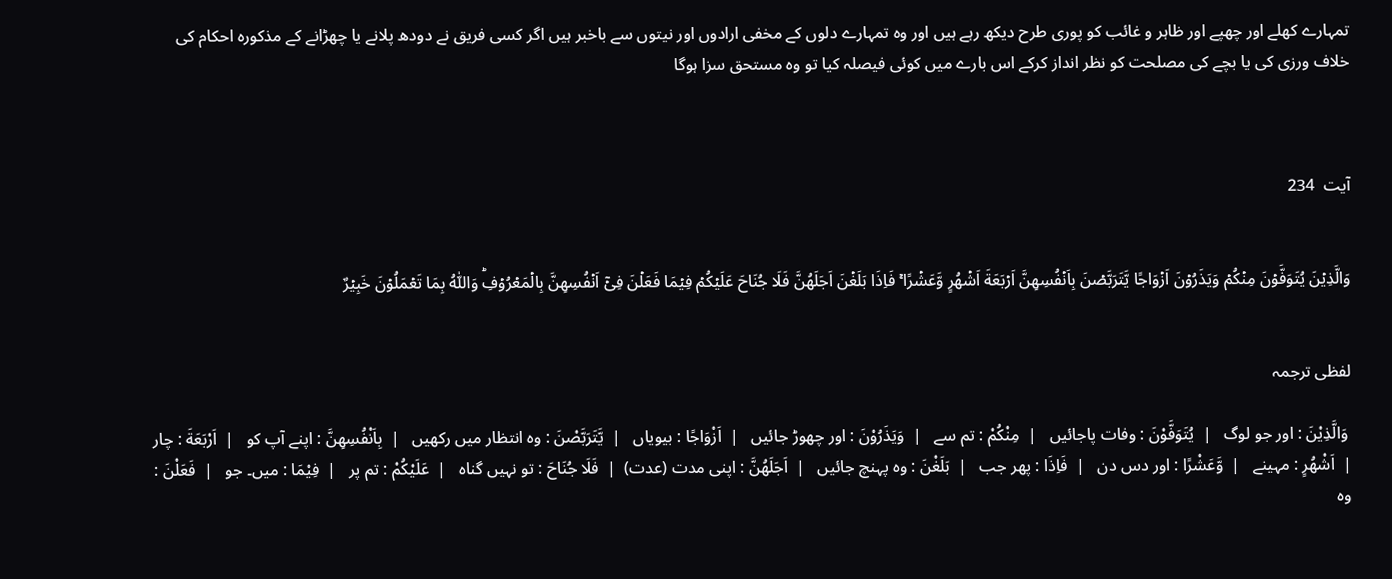تمہارے کھلے اور چھپے اور ظاہر و غائب کو پوری طرح دیکھ رہے ہیں اور وہ تمہارے دلوں کے مخفی ارادوں اور نیتوں سے باخبر ہیں اگر کسی فریق نے دودھ پلانے یا چھڑانے کے مذکورہ احکام کی خلاف ورزی کی یا بچے کی مصلحت کو نظر انداز کرکے اس بارے میں کوئی فیصلہ کیا تو وہ مستحق سزا ہوگا



آیت  234


وَالَّذِيۡنَ يُتَوَفَّوۡنَ مِنۡكُمۡ وَيَذَرُوۡنَ اَزۡوَاجًا يَّتَرَبَّصۡنَ بِاَنۡفُسِهِنَّ اَرۡبَعَةَ اَشۡهُرٍ وَّعَشۡرًا ‌‌ۚ فَاِذَا بَلَغۡنَ اَجَلَهُنَّ فَلَا جُنَاحَ عَلَيۡكُمۡ فِيۡمَا فَعَلۡنَ فِىۡٓ اَنۡفُسِهِنَّ بِالۡمَعۡرُوۡفِؕ وَاللّٰهُ بِمَا تَعۡمَلُوۡنَ خَبِيۡرٌ


لفظی ترجمہ

 وَالَّذِيْنَ : اور جو لوگ   |  يُتَوَفَّوْنَ : وفات پاجائیں   |  مِنْكُمْ : تم سے   |  وَيَذَرُوْنَ : اور چھوڑ جائیں   |  اَزْوَاجًا : بیویاں   |  يَّتَرَبَّصْنَ : وہ انتظار میں رکھیں   |  بِاَنْفُسِهِنَّ : اپنے آپ کو   |  اَرْبَعَةَ : چار   |  اَشْهُرٍ : مہینے   |  وَّعَشْرًا : اور دس دن   |  فَاِذَا : پھر جب   |  بَلَغْنَ : وہ پہنچ جائیں   |  اَجَلَهُنَّ : اپنی مدت (عدت)  |  فَلَا جُنَاحَ : تو نہیں گناہ   |  عَلَيْكُمْ : تم پر   |  فِيْمَا : میں۔ جو   |  فَعَلْنَ : وہ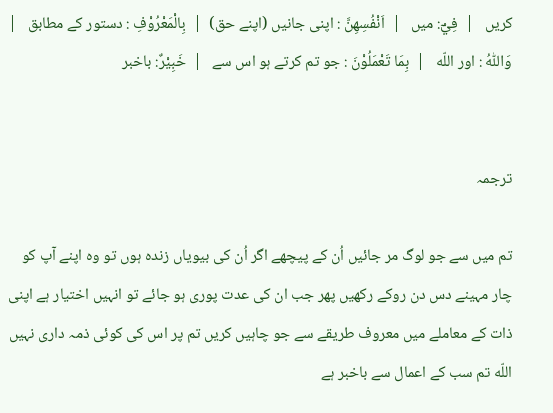کریں   |  فِيْٓ: میں   |  اَنْفُسِهِنَّ : اپنی جانیں (اپنے حق)  |  بِالْمَعْرُوْفِ : دستور کے مطابق   |  وَاللّٰهُ : اور اللّه   |  بِمَا تَعْمَلُوْنَ : جو تم کرتے ہو اس سے   |  خَبِيْرٌ: باخبر


ترجمہ

تم میں سے جو لوگ مر جائیں اُن کے پیچھے اگر اُن کی بیویاں زندہ ہوں تو وہ اپنے آپ کو چار مہینے دس دن روکے رکھیں پھر جب ان کی عدت پوری ہو جائے تو انہیں اختیار ہے اپنی ذات کے معاملے میں معروف طریقے سے جو چاہیں کریں تم پر اس کی کوئی ذمہ داری نہیں اللّه تم سب کے اعمال سے باخبر ہے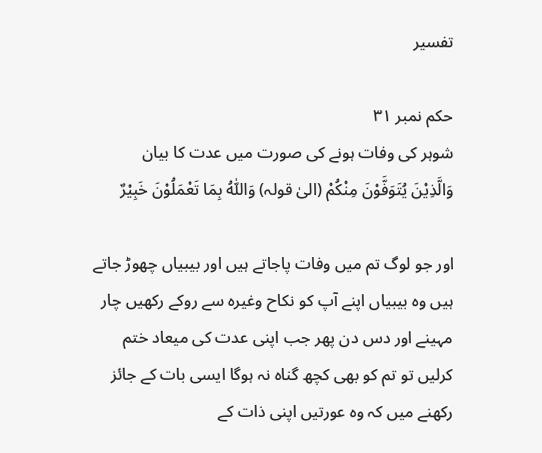تفسیر

حکم نمبر ٣١
شوہر کی وفات ہونے کی صورت میں عدت کا بیان
وَالَّذِيْنَ يُتَوَفَّوْنَ مِنْكُمْ (الیٰ قولہ) وَاللّٰهُ بِمَا تَعْمَلُوْنَ خَبِيْرٌ

اور جو لوگ تم میں وفات پاجاتے ہیں اور بیبیاں چھوڑ جاتے ہیں وہ بیبیاں اپنے آپ کو نکاح وغیرہ سے روکے رکھیں چار مہینے اور دس دن پھر جب اپنی عدت کی میعاد ختم کرلیں تو تم کو بھی کچھ گناہ نہ ہوگا ایسی بات کے جائز رکھنے میں کہ وہ عورتیں اپنی ذات کے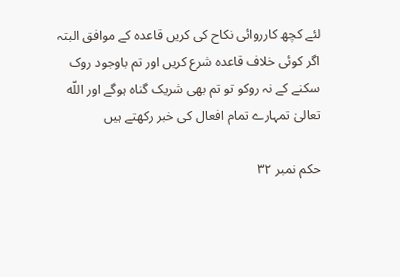لئے کچھ کارروائی نکاح کی کریں قاعدہ کے موافق البتہ اگر کوئی خلاف قاعدہ شرع کریں اور تم باوجود روک سکنے کے نہ روکو تو تم بھی شریک گناہ ہوگے اور اللّه تعالیٰ تمہارے تمام افعال کی خبر رکھتے ہیں

حکم نمبر ٣٢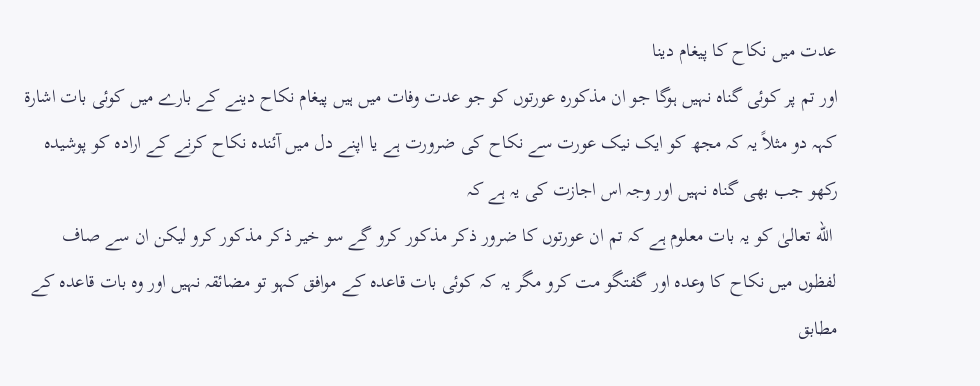عدت میں نکاح کا پیغام دینا
اور تم پر کوئی گناہ نہیں ہوگا جو ان مذکورہ عورتوں کو جو عدت وفات میں ہیں پیغام نکاح دینے کے بارے میں کوئی بات اشارۃ کہہ دو مثلاً یہ کہ مجھ کو ایک نیک عورت سے نکاح کی ضرورت ہے یا اپنے دل میں آئندہ نکاح کرنے کے ارادہ کو پوشیدہ رکھو جب بھی گناہ نہیں اور وجہ اس اجازت کی یہ ہے کہ
 اللّه تعالیٰ کو یہ بات معلوم ہے کہ تم ان عورتوں کا ضرور ذکر مذکور کرو گے سو خیر ذکر مذکور کرو لیکن ان سے صاف لفظوں میں نکاح کا وعدہ اور گفتگو مت کرو مگر یہ کہ کوئی بات قاعدہ کے موافق کہو تو مضائقہ نہیں اور وہ بات قاعدہ کے مطابق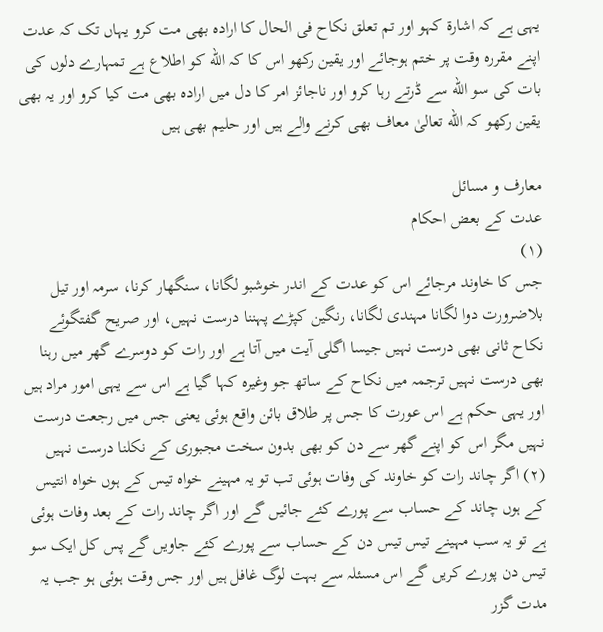یہی ہے کہ اشارۃ کہو اور تم تعلق نکاح فی الحال کا ارادہ بھی مت کرو یہاں تک کہ عدت اپنے مقررہ وقت پر ختم ہوجائے اور یقین رکھو اس کا کہ اللّه کو اطلاع ہے تمہارے دلوں کی بات کی سو اللّه سے ڈرتے رہا کرو اور ناجائز امر کا دل میں ارادہ بھی مت کیا کرو اور یہ بھی یقین رکھو کہ اللّه تعالیٰ معاف بھی کرنے والے ہیں اور حلیم بھی ہیں

معارف و مسائل
عدت کے بعض احکام
(١)
جس کا خاوند مرجائے اس کو عدت کے اندر خوشبو لگانا، سنگھار کرنا، سرمہ اور تیل بلاضرورت دوا لگانا مہندی لگانا، رنگین کپڑے پہننا درست نہیں، اور صریح گفتگوئے نکاح ثانی بھی درست نہیں جیسا اگلی آیت میں آتا ہے اور رات کو دوسرے گھر میں رہنا بھی درست نہیں ترجمہ میں نکاح کے ساتھ جو وغیرہ کہا گیا ہے اس سے یہی امور مراد ہیں اور یہی حکم ہے اس عورت کا جس پر طلاق بائن واقع ہوئی یعنی جس میں رجعت درست نہیں مگر اس کو اپنے گھر سے دن کو بھی بدون سخت مجبوری کے نکلنا درست نہیں
(٢) اگر چاند رات کو خاوند کی وفات ہوئی تب تو یہ مہینے خواہ تیس کے ہوں خواہ انتیس کے ہوں چاند کے حساب سے پورے کئے جائیں گے اور اگر چاند رات کے بعد وفات ہوئی ہے تو یہ سب مہینے تیس تیس دن کے حساب سے پورے کئے جاویں گے پس کل ایک سو تیس دن پورے کریں گے اس مسئلہ سے بہت لوگ غافل ہیں اور جس وقت ہوئی ہو جب یہ مدت گزر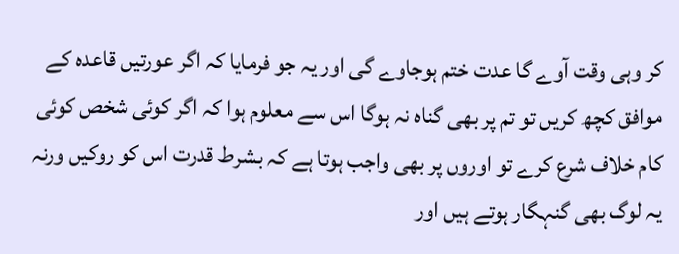کر وہی وقت آوے گا عدت ختم ہوجاوے گی اور یہ جو فرمایا کہ اگر عورتیں قاعدہ کے موافق کچھ کریں تو تم پر بھی گناہ نہ ہوگا اس سے معلوم ہوا کہ اگر کوئی شخص کوئی کام خلاف شرع کرے تو اوروں پر بھی واجب ہوتا ہے کہ بشرط قدرت اس کو روکیں ورنہ یہ لوگ بھی گنہگار ہوتے ہیں اور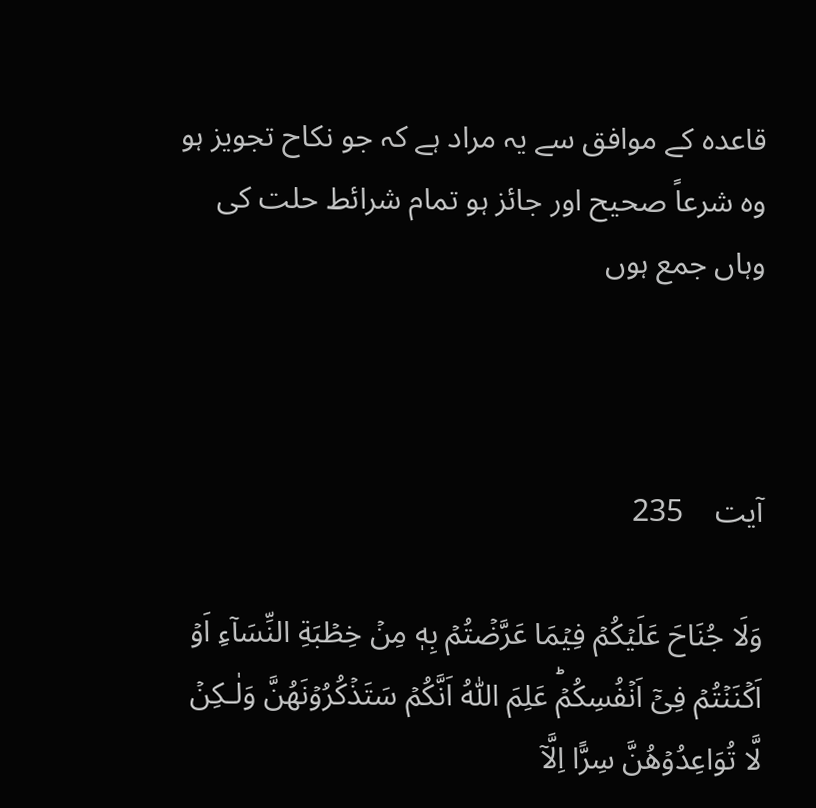قاعدہ کے موافق سے یہ مراد ہے کہ جو نکاح تجویز ہو وہ شرعاً صحیح اور جائز ہو تمام شرائط حلت کی وہاں جمع ہوں



آیت    235

وَلَا جُنَاحَ عَلَيۡكُمۡ فِيۡمَا عَرَّضۡتُمۡ بِهٖ مِنۡ خِطۡبَةِ النِّسَآءِ اَوۡ اَکۡنَنۡتُمۡ فِىۡٓ اَنۡفُسِكُمۡ‌ؕ عَلِمَ اللّٰهُ اَنَّكُمۡ سَتَذۡكُرُوۡنَهُنَّ وَلٰـكِنۡ لَّا تُوَاعِدُوۡهُنَّ سِرًّا اِلَّاۤ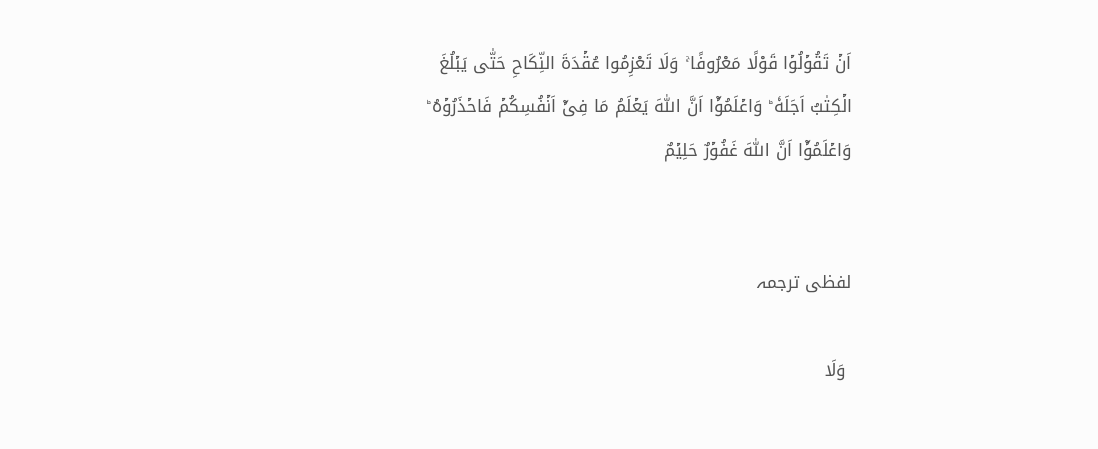اَنۡ تَقُوۡلُوۡا قَوْلًا مَعْرُوفًا ۚ وَلَا تَعْزِمُوا عُقۡدَةَ النِّکَاحِ حَتّٰى يَبۡلُغَ الۡكِتٰبُ اَجَلَهٗ ‌ؕ وَاعۡلَمُوۡٓا اَنَّ اللّٰهَ يَعۡلَمُ مَا فِىۡٓ اَنۡفُسِكُمۡ فَاحۡذَرُوۡهُ ‌ؕ وَاعۡلَمُوۡٓا اَنَّ اللّٰهَ غَفُوۡرٌ حَلِيۡمٌ


لفظی ترجمہ

 وَلَا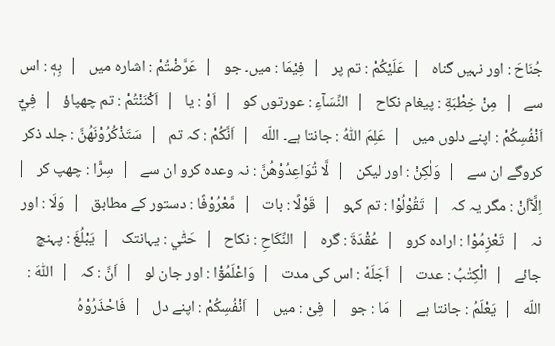جُنَاحَ : اور نہیں گناہ   |  عَلَيْكُمْ : تم پر   |  فِيْمَا : میں۔ جو   |  عَرَّضْتُمْ : اشارہ میں   |  بِهٖ : اس سے   |  مِنْ خِطْبَةِ : پیغام نکاح   |  النِّسَآءِ : عورتوں کو   |  اَوْ : یا   |  اَكْنَنْتُمْ : تم چھپاؤ   |  فِيْٓ اَنْفُسِكُمْ : اپنے دلوں میں   |  عَلِمَ اللّٰهُ : جانتا ہے۔ اللّه   |  اَنَّكُمْ : کہ تم   |  سَتَذْكُرُوْنَهُنَّ : جلد ذکر کروگے ان سے   |  وَلٰكِنْ : اور لیکن   |  لَّا تُوَاعِدُوْھُنَّ : نہ وعدہ کرو ان سے   |  سِرًّا : چھپ کر   |  اِلَّآاَنْ : مگر یہ کہ   |  تَقُوْلُوْا : تم کہو   |  قَوْلًا : بات   |  مَّعْرُوْفًا : دستور کے مطابق   |  وَلَا : اور نہ   |  تَعْزِمُوْا : ارادہ کرو   |  عُقْدَةَ : گرہ   |  النِّكَاحِ : نکاح   |  حَتّٰي : یہانتک   |  يَبْلُغَ : پہنچ جائے   |  الْكِتٰبُ : عدت   |  اَجَلَهٗ : اس کی مدت   |  وَاعْلَمُوْٓا : اور جان لو   |  اَنَّ : کہ   |  اللّٰهَ : اللّه   |  يَعْلَمُ : جانتا ہے   |  مَا : جو   |  فِىْ : میں   |  اَنْفُسِكُمْ : اپنے دل   |  فَاحْذَرُوْهُ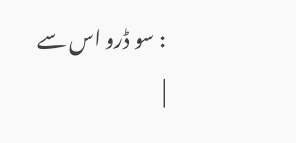: سو ڈرو اس سے   |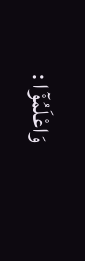وَاعْلَمُوْٓا :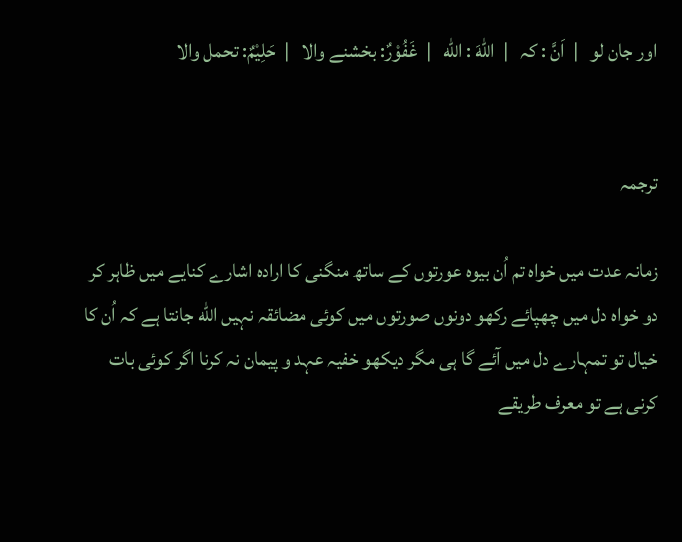اور جان لو   |  اَنَّ : کہ   |  اللّٰهَ : اللّه   |  غَفُوْرٌ: بخشنے والا   |  حَلِيْمٌ: تحمل والا


ترجمہ

زمانہ عدت میں خواہ تم اُن بیوہ عورتوں کے ساتھ منگنی کا ارادہ اشارے کنایے میں ظاہر کر دو خواہ دل میں چھپائے رکھو دونوں صورتوں میں کوئی مضائقہ نہیں اللّه جانتا ہے کہ اُن کا خیال تو تمہارے دل میں آئے گا ہی مگر دیکھو خفیہ عہد و پیمان نہ کرنا اگر کوئی بات کرنی ہے تو معرف طریقے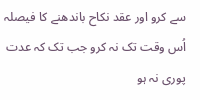سے کرو اور عقد نکاح باندھنے کا فیصلہ اُس وقت تک نہ کرو جب تک کہ عدت پوری نہ ہو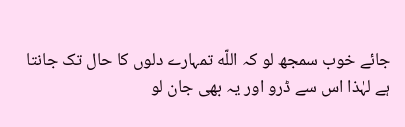جائے خوب سمجھ لو کہ اللّه تمہارے دلوں کا حال تک جانتا ہے لہٰذا اس سے ڈرو اور یہ بھی جان لو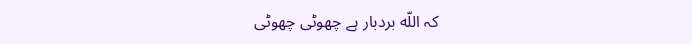کہ اللّه بردبار ہے چھوٹی چھوٹی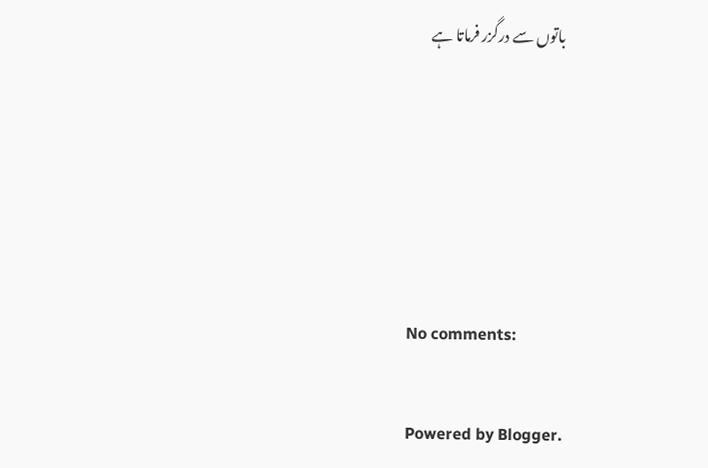باتوں سے درگزر فرماتا ہے





No comments:

Powered by Blogger.